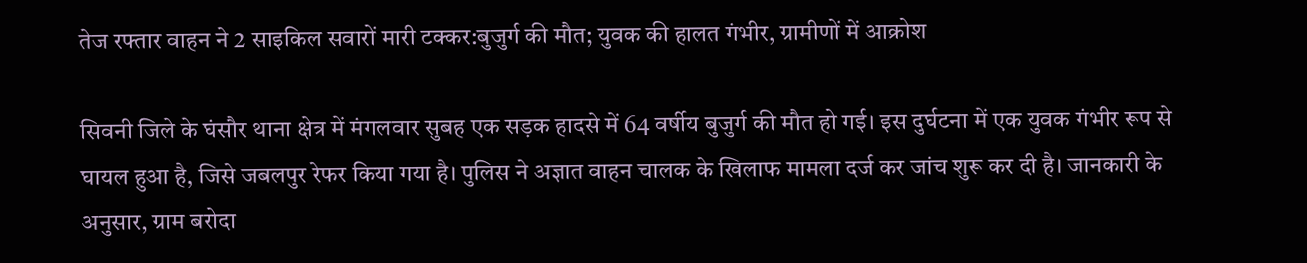तेज रफ्तार वाहन ने 2 साइकिल सवारों मारी टक्कर:बुजुर्ग की मौत; युवक की हालत गंभीर, ग्रामीणों में आक्रोश

सिवनी जिले के घंसौर थाना क्षेत्र में मंगलवार सुबह एक सड़क हादसे में 64 वर्षीय बुजुर्ग की मौत हो गई। इस दुर्घटना में एक युवक गंभीर रूप से घायल हुआ है, जिसे जबलपुर रेफर किया गया है। पुलिस ने अज्ञात वाहन चालक के खिलाफ मामला दर्ज कर जांच शुरू कर दी है। जानकारी के अनुसार, ग्राम बरोदा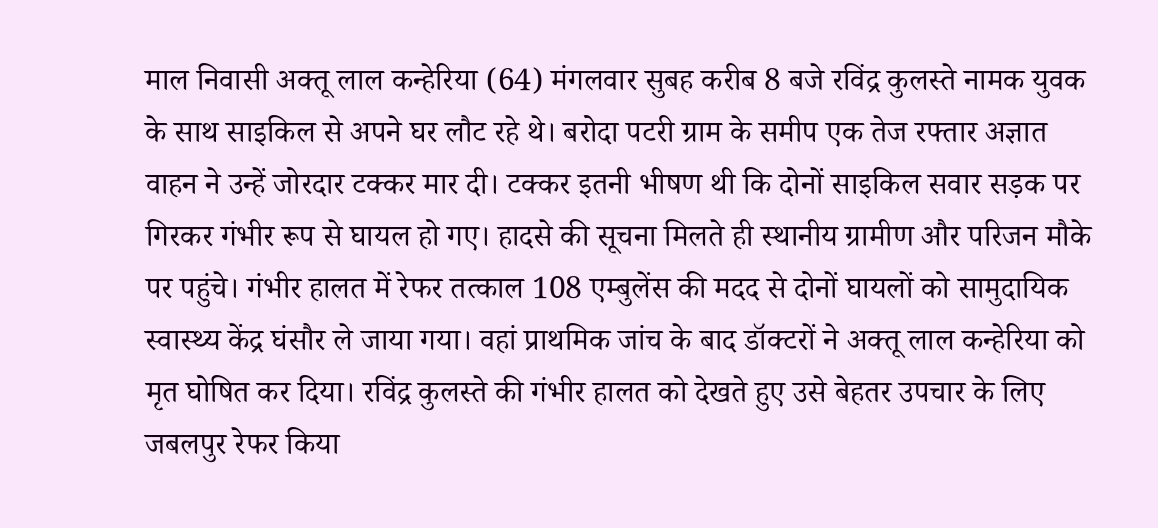माल निवासी अक्तू लाल कन्हेरिया (64) मंगलवार सुबह करीब 8 बजे रविंद्र कुलस्ते नामक युवक के साथ साइकिल से अपने घर लौट रहे थे। बरोदा पटरी ग्राम के समीप एक तेज रफ्तार अज्ञात वाहन ने उन्हें जोरदार टक्कर मार दी। टक्कर इतनी भीषण थी कि दोनों साइकिल सवार सड़क पर गिरकर गंभीर रूप से घायल हो गए। हादसे की सूचना मिलते ही स्थानीय ग्रामीण और परिजन मौके पर पहुंचे। गंभीर हालत में रेफर तत्काल 108 एम्बुलेंस की मदद से दोनों घायलों को सामुदायिक स्वास्थ्य केंद्र घंसौर ले जाया गया। वहां प्राथमिक जांच के बाद डॉक्टरों ने अक्तू लाल कन्हेरिया को मृत घोषित कर दिया। रविंद्र कुलस्ते की गंभीर हालत को देखते हुए उसे बेहतर उपचार के लिए जबलपुर रेफर किया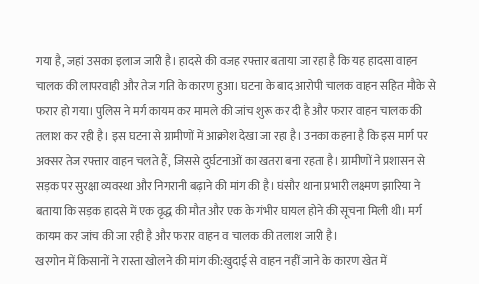गया है, जहां उसका इलाज जारी है। हादसे की वजह रफ्तार बताया जा रहा है कि यह हादसा वाहन चालक की लापरवाही और तेज गति के कारण हुआ। घटना के बाद आरोपी चालक वाहन सहित मौके से फरार हो गया। पुलिस ने मर्ग कायम कर मामले की जांच शुरू कर दी है और फरार वाहन चालक की तलाश कर रही है। इस घटना से ग्रामीणों में आक्रोश देखा जा रहा है। उनका कहना है कि इस मार्ग पर अक्सर तेज रफ्तार वाहन चलते हैं, जिससे दुर्घटनाओं का खतरा बना रहता है। ग्रामीणों ने प्रशासन से सड़क पर सुरक्षा व्यवस्था और निगरानी बढ़ाने की मांग की है। घंसौर थाना प्रभारी लक्ष्मण झारिया ने बताया कि सड़क हादसे में एक वृद्ध की मौत और एक के गंभीर घायल होने की सूचना मिली थी। मर्ग कायम कर जांच की जा रही है और फरार वाहन व चालक की तलाश जारी है।
खरगोन में किसानों ने रास्ता खोलने की मांग की:खुदाई से वाहन नहीं जाने के कारण खेत में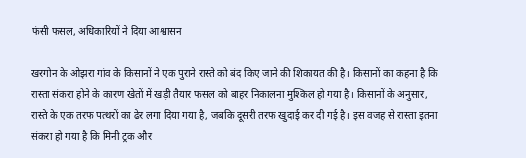फंसी फसल, अधिकारियों ने दिया आश्वासन

खरगोन के ओझरा गांव के किसानों ने एक पुराने रास्ते को बंद किए जाने की शिकायत की है। किसानों का कहना है कि रास्ता संकरा होने के कारण खेतों में खड़ी तैयार फसल को बाहर निकालना मुश्किल हो गया है। किसानों के अनुसार, रास्ते के एक तरफ पत्थरों का ढेर लगा दिया गया है, जबकि दूसरी तरफ खुदाई कर दी गई है। इस वजह से रास्ता इतना संकरा हो गया है कि मिनी ट्रक और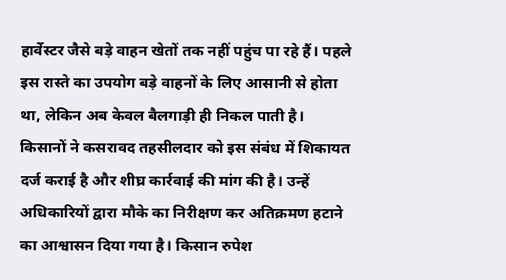हार्वेस्टर जैसे बड़े वाहन खेतों तक नहीं पहुंच पा रहे हैं। पहले इस रास्ते का उपयोग बड़े वाहनों के लिए आसानी से होता था, लेकिन अब केवल बैलगाड़ी ही निकल पाती है। किसानों ने कसरावद तहसीलदार को इस संबंध में शिकायत दर्ज कराई है और शीघ्र कार्रवाई की मांग की है। उन्हें अधिकारियों द्वारा मौके का निरीक्षण कर अतिक्रमण हटाने का आश्वासन दिया गया है। किसान रुपेश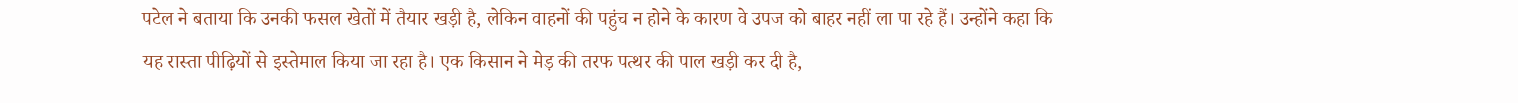पटेल ने बताया कि उनकी फसल खेतों में तैयार खड़ी है, लेकिन वाहनों की पहुंच न होने के कारण वे उपज को बाहर नहीं ला पा रहे हैं। उन्होंने कहा कि यह रास्ता पीढ़ियों से इस्तेमाल किया जा रहा है। एक किसान ने मेड़ की तरफ पत्थर की पाल खड़ी कर दी है,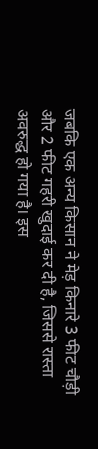जबकि एक अन्य किसान ने मेड़ किनारे 3 फीट चौड़ी और 2 फीट गहरी खुदाई कर दी है, जिससे रास्ता अवरुद्ध हो गया है। इस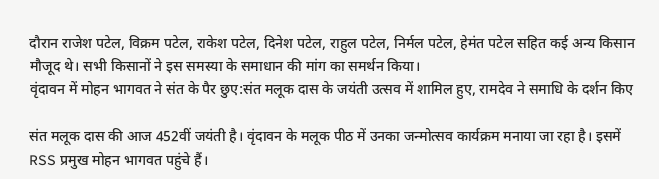दौरान राजेश पटेल, विक्रम पटेल, राकेश पटेल, दिनेश पटेल, राहुल पटेल, निर्मल पटेल, हेमंत पटेल सहित कई अन्य किसान मौजूद थे। सभी किसानों ने इस समस्या के समाधान की मांग का समर्थन किया।
वृंदावन में मोहन भागवत ने संत के पैर छुए:संत मलूक दास के जयंती उत्सव में शामिल हुए, रामदेव ने समाधि के दर्शन किए

संत मलूक दास की आज 452वीं जयंती है। वृंदावन के मलूक पीठ में उनका जन्मोत्सव कार्यक्रम मनाया जा रहा है। इसमें RSS प्रमुख मोहन भागवत पहुंचे हैं।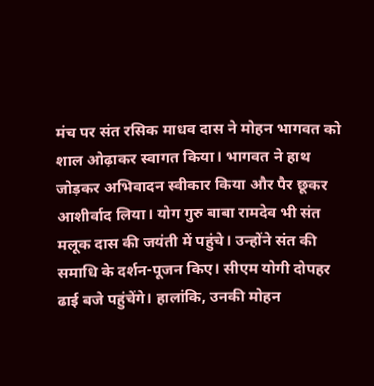मंच पर संत रसिक माधव दास ने मोहन भागवत को शाल ओढ़ाकर स्वागत किया। भागवत ने हाथ जोड़कर अभिवादन स्वीकार किया और पैर छूकर आशीर्वाद लिया। योग गुरु बाबा रामदेव भी संत मलूक दास की जयंती में पहुंचे। उन्होंने संत की समाधि के दर्शन-पूजन किए। सीएम योगी दोपहर ढाई बजे पहुंचेंगे। हालांकि, उनकी मोहन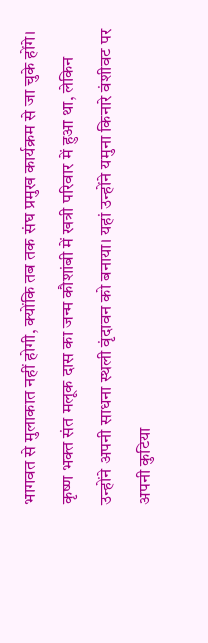भागवत से मुलाकात नहीं होगी, क्योंकि तब तक संघ प्रमुख कार्यक्रम से जा चुके होंगे। कृष्ण भक्त संत मलूक दास का जन्म कौशांबी में खत्री परिवार में हुआ था, लेकिन उन्होंने अपनी साधना स्थली वृंदावन को बनाया। यहां उन्होंने यमुना किनारे वंशीवट पर अपनी कुटिया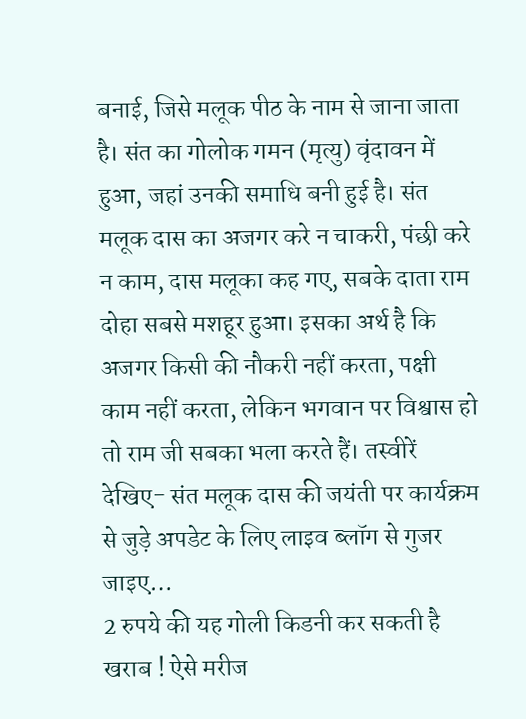बनाई, जिसे मलूक पीठ के नाम से जाना जाता है। संत का गोलोक गमन (मृत्यु) वृंदावन में हुआ, जहां उनकी समाधि बनी हुई है। संत मलूक दास का अजगर करे न चाकरी, पंछी करे न काम, दास मलूका कह गए, सबके दाता राम दोहा सबसे मशहूर हुआ। इसका अर्थ है कि अजगर किसी की नौकरी नहीं करता, पक्षी काम नहीं करता, लेकिन भगवान पर विश्वास हो तो राम जी सबका भला करते हैं। तस्वीरें देखिए- संत मलूक दास की जयंती पर कार्यक्रम से जुड़े अपडेट के लिए लाइव ब्लॉग से गुजर जाइए…
2 रुपये की यह गोली किडनी कर सकती है खराब ! ऐसे मरीज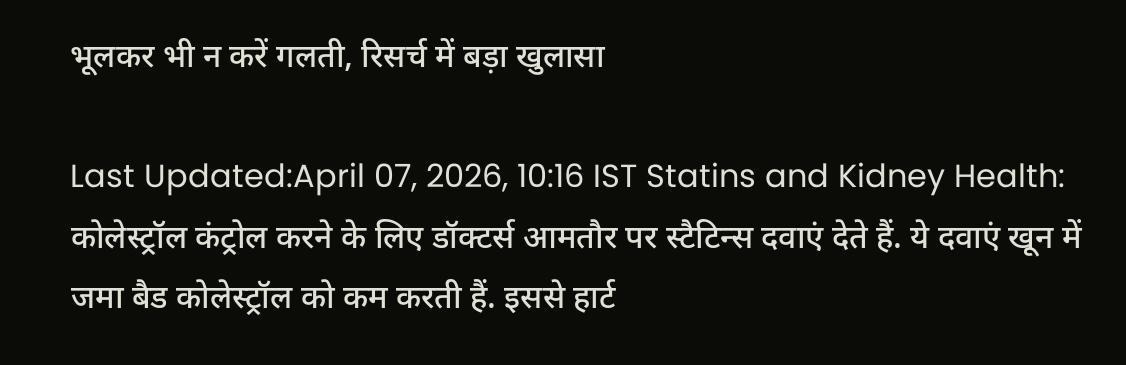भूलकर भी न करें गलती, रिसर्च में बड़ा खुलासा

Last Updated:April 07, 2026, 10:16 IST Statins and Kidney Health: कोलेस्ट्रॉल कंट्रोल करने के लिए डॉक्टर्स आमतौर पर स्टैटिन्स दवाएं देते हैं. ये दवाएं खून में जमा बैड कोलेस्ट्रॉल को कम करती हैं. इससे हार्ट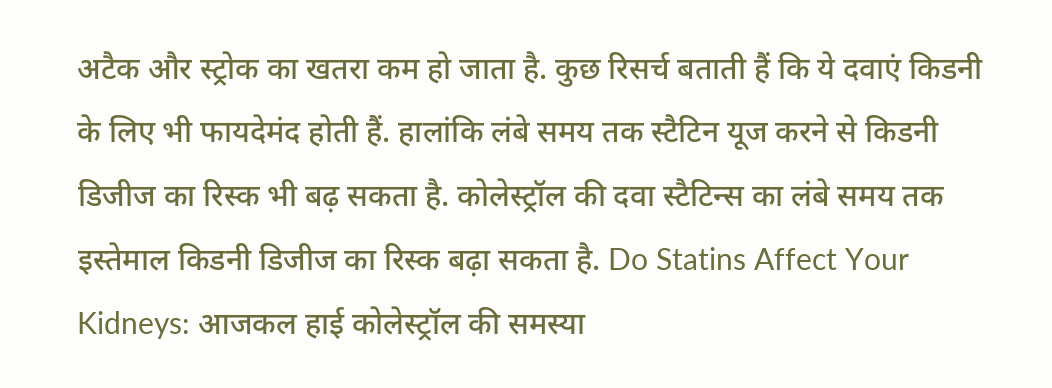अटैक और स्ट्रोक का खतरा कम हो जाता है. कुछ रिसर्च बताती हैं कि ये दवाएं किडनी के लिए भी फायदेमंद होती हैं. हालांकि लंबे समय तक स्टैटिन यूज करने से किडनी डिजीज का रिस्क भी बढ़ सकता है. कोलेस्ट्रॉल की दवा स्टैटिन्स का लंबे समय तक इस्तेमाल किडनी डिजीज का रिस्क बढ़ा सकता है. Do Statins Affect Your Kidneys: आजकल हाई कोलेस्ट्रॉल की समस्या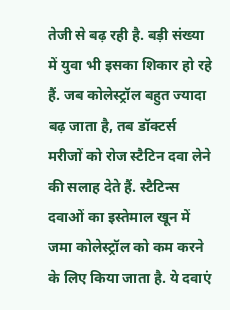तेजी से बढ़ रही है. बड़ी संख्या में युवा भी इसका शिकार हो रहे हैं. जब कोलेस्ट्रॉल बहुत ज्यादा बढ़ जाता है, तब डॉक्टर्स मरीजों को रोज स्टैटिन दवा लेने की सलाह देते हैं. स्टैटिन्स दवाओं का इस्तेमाल खून में जमा कोलेस्ट्रॉल को कम करने के लिए किया जाता है. ये दवाएं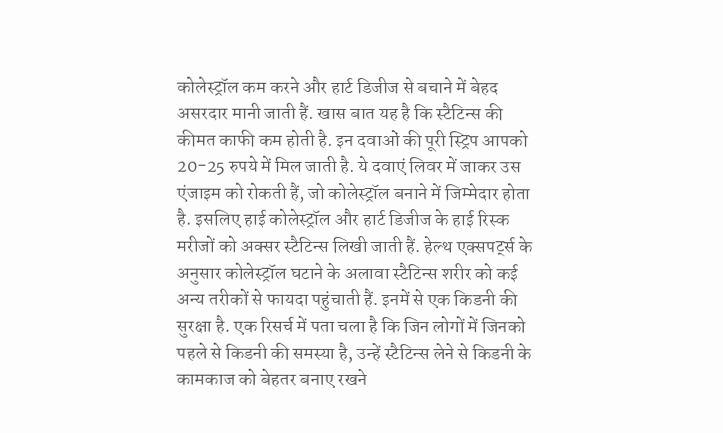कोलेस्ट्रॉल कम करने और हार्ट डिजीज से बचाने में बेहद असरदार मानी जाती हैं. खास बात यह है कि स्टैटिन्स की कीमत काफी कम होती है. इन दवाओं की पूरी स्ट्रिप आपको 20-25 रुपये में मिल जाती है. ये दवाएं लिवर में जाकर उस एंजाइम को रोकती हैं, जो कोलेस्ट्रॉल बनाने में जिम्मेदार होता है. इसलिए हाई कोलेस्ट्रॉल और हार्ट डिजीज के हाई रिस्क मरीजों को अक्सर स्टैटिन्स लिखी जाती हैं. हेल्थ एक्सपर्ट्स के अनुसार कोलेस्ट्रॉल घटाने के अलावा स्टैटिन्स शरीर को कई अन्य तरीकों से फायदा पहुंचाती हैं. इनमें से एक किडनी की सुरक्षा है. एक रिसर्च में पता चला है कि जिन लोगों में जिनको पहले से किडनी की समस्या है, उन्हें स्टैटिन्स लेने से किडनी के कामकाज को बेहतर बनाए रखने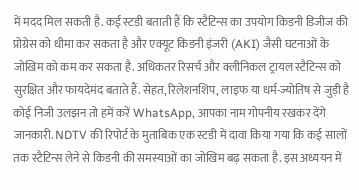में मदद मिल सकती है. कई स्टडी बताती हैं कि स्टैटिन्स का उपयोग किडनी डिजीज की प्रोग्रेस को धीमा कर सकता है और एक्यूट किडनी इंजरी (AKI) जैसी घटनाओं के जोखिम को कम कर सकता है. अधिकतर रिसर्च और क्लीनिकल ट्रायल स्टैटिन्स को सुरक्षित और फायदेमंद बताते हैं. सेहत, रिलेशनशिप, लाइफ या धर्म-ज्योतिष से जुड़ी है कोई निजी उलझन तो हमें करें WhatsApp, आपका नाम गोपनीय रखकर देंगे जानकारी. NDTV की रिपोर्ट के मुताबिक एक स्टडी में दावा किया गया कि कई सालों तक स्टैटिन्स लेने से किडनी की समस्याओं का जोखिम बढ़ सकता है. इस अध्ययन में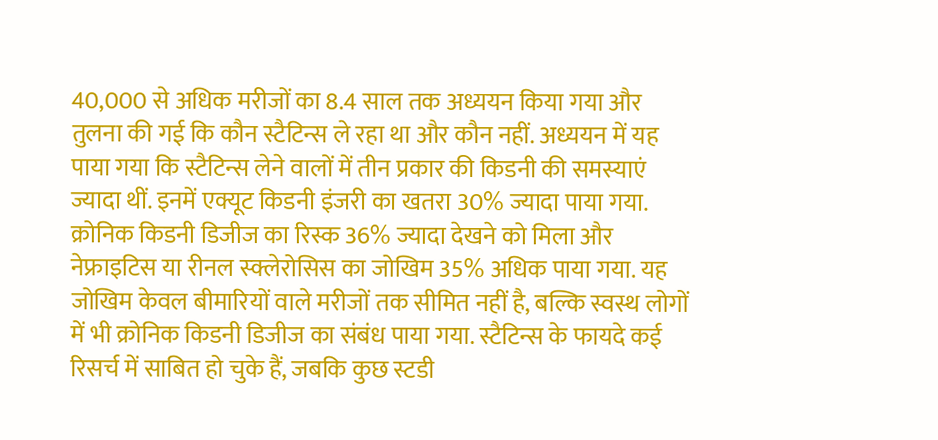40,000 से अधिक मरीजों का 8.4 साल तक अध्ययन किया गया और तुलना की गई कि कौन स्टैटिन्स ले रहा था और कौन नहीं. अध्ययन में यह पाया गया कि स्टैटिन्स लेने वालों में तीन प्रकार की किडनी की समस्याएं ज्यादा थीं. इनमें एक्यूट किडनी इंजरी का खतरा 30% ज्यादा पाया गया. क्रोनिक किडनी डिजीज का रिस्क 36% ज्यादा देखने को मिला और नेफ्राइटिस या रीनल स्क्लेरोसिस का जोखिम 35% अधिक पाया गया. यह जोखिम केवल बीमारियों वाले मरीजों तक सीमित नहीं है, बल्कि स्वस्थ लोगों में भी क्रोनिक किडनी डिजीज का संबंध पाया गया. स्टैटिन्स के फायदे कई रिसर्च में साबित हो चुके हैं, जबकि कुछ स्टडी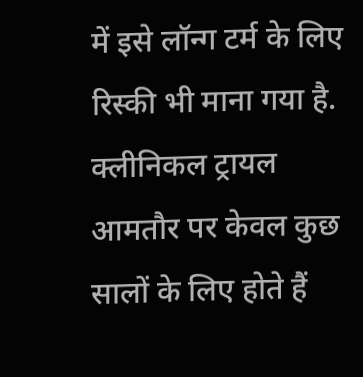में इसे लॉन्ग टर्म के लिए रिस्की भी माना गया है. क्लीनिकल ट्रायल आमतौर पर केवल कुछ सालों के लिए होते हैं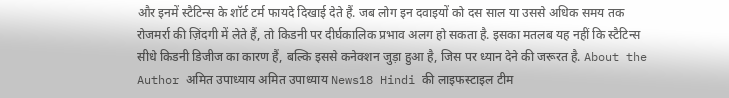और इनमें स्टैटिन्स के शॉर्ट टर्म फायदे दिखाई देते हैं. जब लोग इन दवाइयों को दस साल या उससे अधिक समय तक रोजमर्रा की ज़िंदगी में लेते हैं, तो किडनी पर दीर्घकालिक प्रभाव अलग हो सकता है. इसका मतलब यह नहीं कि स्टैटिन्स सीधे किडनी डिजीज का कारण हैं, बल्कि इससे कनेक्शन जुड़ा हुआ है, जिस पर ध्यान देने की जरूरत है. About the Author अमित उपाध्याय अमित उपाध्याय News18 Hindi की लाइफस्टाइल टीम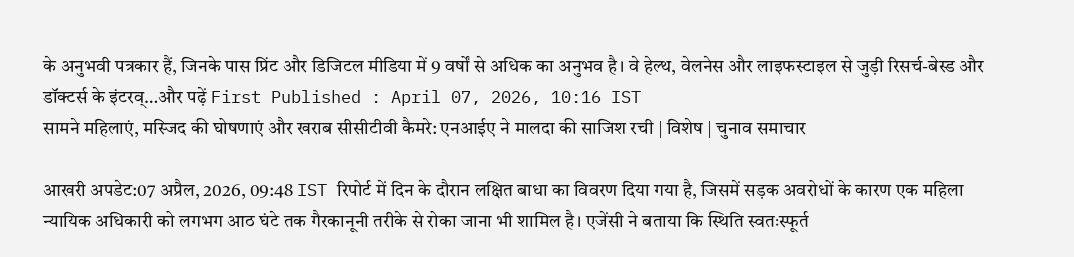के अनुभवी पत्रकार हैं, जिनके पास प्रिंट और डिजिटल मीडिया में 9 वर्षों से अधिक का अनुभव है। वे हेल्थ, वेलनेस और लाइफस्टाइल से जुड़ी रिसर्च-बेस्ड और डॉक्टर्स के इंटरव्…और पढ़ें First Published : April 07, 2026, 10:16 IST
सामने महिलाएं, मस्जिद की घोषणाएं और खराब सीसीटीवी कैमरे: एनआईए ने मालदा की साजिश रची | विशेष | चुनाव समाचार

आखरी अपडेट:07 अप्रैल, 2026, 09:48 IST रिपोर्ट में दिन के दौरान लक्षित बाधा का विवरण दिया गया है, जिसमें सड़क अवरोधों के कारण एक महिला न्यायिक अधिकारी को लगभग आठ घंटे तक गैरकानूनी तरीके से रोका जाना भी शामिल है। एजेंसी ने बताया कि स्थिति स्वतःस्फूर्त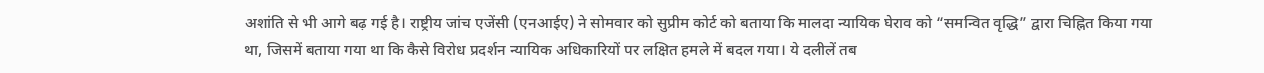अशांति से भी आगे बढ़ गई है। राष्ट्रीय जांच एजेंसी (एनआईए) ने सोमवार को सुप्रीम कोर्ट को बताया कि मालदा न्यायिक घेराव को “समन्वित वृद्धि” द्वारा चिह्नित किया गया था, जिसमें बताया गया था कि कैसे विरोध प्रदर्शन न्यायिक अधिकारियों पर लक्षित हमले में बदल गया। ये दलीलें तब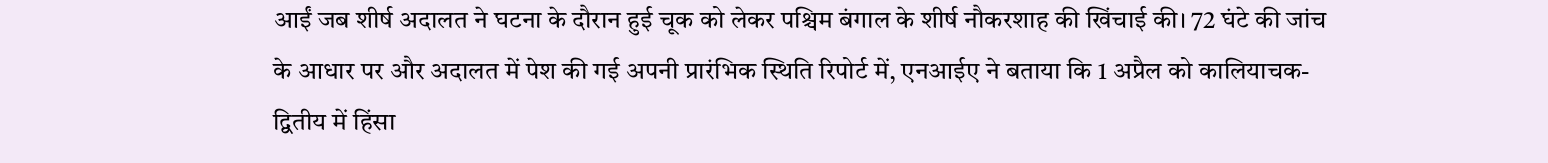आईं जब शीर्ष अदालत ने घटना के दौरान हुई चूक को लेकर पश्चिम बंगाल के शीर्ष नौकरशाह की खिंचाई की। 72 घंटे की जांच के आधार पर और अदालत में पेश की गई अपनी प्रारंभिक स्थिति रिपोर्ट में, एनआईए ने बताया कि 1 अप्रैल को कालियाचक-द्वितीय में हिंसा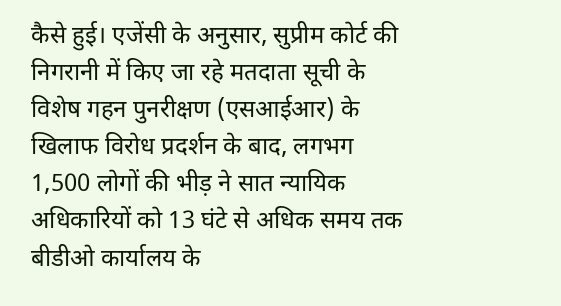कैसे हुई। एजेंसी के अनुसार, सुप्रीम कोर्ट की निगरानी में किए जा रहे मतदाता सूची के विशेष गहन पुनरीक्षण (एसआईआर) के खिलाफ विरोध प्रदर्शन के बाद, लगभग 1,500 लोगों की भीड़ ने सात न्यायिक अधिकारियों को 13 घंटे से अधिक समय तक बीडीओ कार्यालय के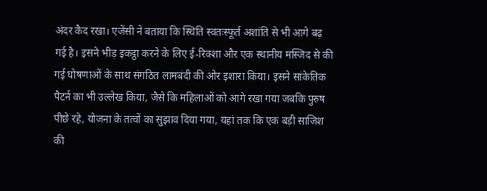अंदर कैद रखा। एजेंसी ने बताया कि स्थिति स्वतःस्फूर्त अशांति से भी आगे बढ़ गई है। इसने भीड़ इकट्ठा करने के लिए ई-रिक्शा और एक स्थानीय मस्जिद से की गई घोषणाओं के साथ संगठित लामबंदी की ओर इशारा किया। इसने सांकेतिक पैटर्न का भी उल्लेख किया, जैसे कि महिलाओं को आगे रखा गया जबकि पुरुष पीछे रहे, योजना के तत्वों का सुझाव दिया गया, यहां तक कि एक बड़ी साजिश की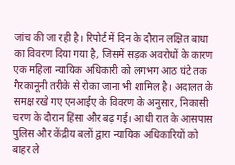जांच की जा रही है। रिपोर्ट में दिन के दौरान लक्षित बाधा का विवरण दिया गया है, जिसमें सड़क अवरोधों के कारण एक महिला न्यायिक अधिकारी को लगभग आठ घंटे तक गैरकानूनी तरीके से रोका जाना भी शामिल है। अदालत के समक्ष रखे गए एनआईए के विवरण के अनुसार, निकासी चरण के दौरान हिंसा और बढ़ गई। आधी रात के आसपास पुलिस और केंद्रीय बलों द्वारा न्यायिक अधिकारियों को बाहर ले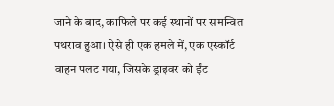जाने के बाद, काफिले पर कई स्थानों पर समन्वित पथराव हुआ। ऐसे ही एक हमले में, एक एस्कॉर्ट वाहन पलट गया, जिसके ड्राइवर को ईंट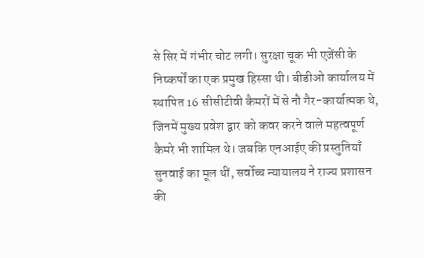से सिर में गंभीर चोट लगी। सुरक्षा चूक भी एजेंसी के निष्कर्षों का एक प्रमुख हिस्सा थी। बीडीओ कार्यालय में स्थापित 16 सीसीटीवी कैमरों में से नौ गैर-कार्यात्मक थे, जिनमें मुख्य प्रवेश द्वार को कवर करने वाले महत्वपूर्ण कैमरे भी शामिल थे। जबकि एनआईए की प्रस्तुतियाँ सुनवाई का मूल थीं, सर्वोच्च न्यायालय ने राज्य प्रशासन की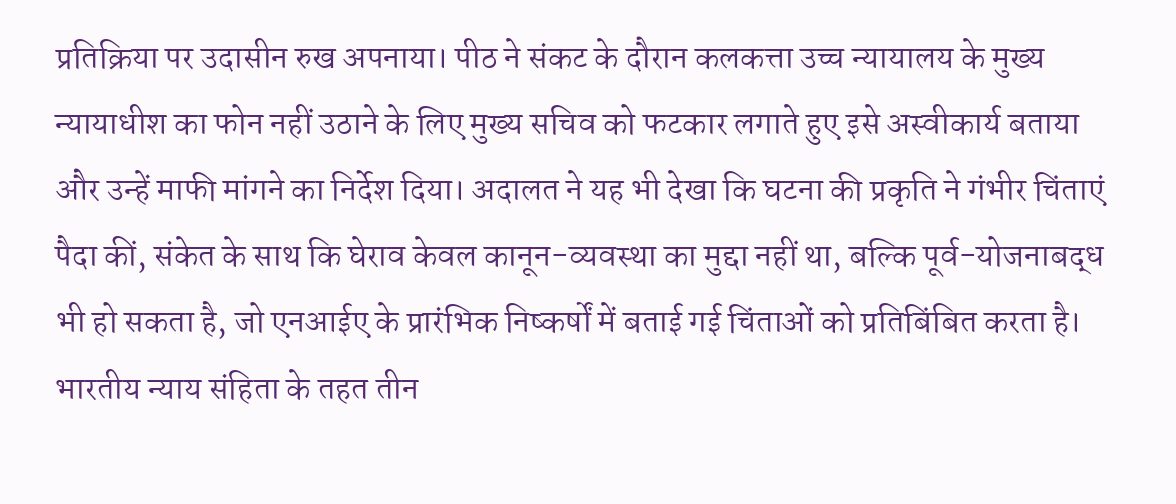प्रतिक्रिया पर उदासीन रुख अपनाया। पीठ ने संकट के दौरान कलकत्ता उच्च न्यायालय के मुख्य न्यायाधीश का फोन नहीं उठाने के लिए मुख्य सचिव को फटकार लगाते हुए इसे अस्वीकार्य बताया और उन्हें माफी मांगने का निर्देश दिया। अदालत ने यह भी देखा कि घटना की प्रकृति ने गंभीर चिंताएं पैदा कीं, संकेत के साथ कि घेराव केवल कानून-व्यवस्था का मुद्दा नहीं था, बल्कि पूर्व-योजनाबद्ध भी हो सकता है, जो एनआईए के प्रारंभिक निष्कर्षों में बताई गई चिंताओं को प्रतिबिंबित करता है। भारतीय न्याय संहिता के तहत तीन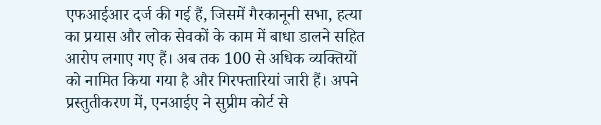एफआईआर दर्ज की गई हैं, जिसमें गैरकानूनी सभा, हत्या का प्रयास और लोक सेवकों के काम में बाधा डालने सहित आरोप लगाए गए हैं। अब तक 100 से अधिक व्यक्तियों को नामित किया गया है और गिरफ्तारियां जारी हैं। अपने प्रस्तुतीकरण में, एनआईए ने सुप्रीम कोर्ट से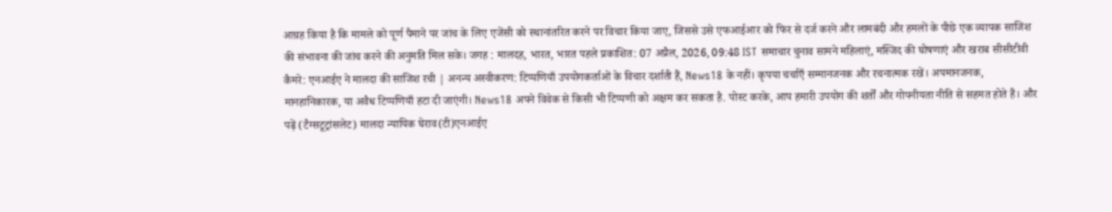आग्रह किया है कि मामले को पूर्ण पैमाने पर जांच के लिए एजेंसी को स्थानांतरित करने पर विचार किया जाए, जिससे उसे एफआईआर को फिर से दर्ज करने और लामबंदी और हमलों के पीछे एक व्यापक साजिश की संभावना की जांच करने की अनुमति मिल सके। जगह : मालदह, भारत, भारत पहले प्रकाशित: 07 अप्रैल, 2026, 09:48 IST समाचार चुनाव सामने महिलाएं, मस्जिद की घोषणाएं और खराब सीसीटीवी कैमरे: एनआईए ने मालदा की साजिश रची | अनन्य अस्वीकरण: टिप्पणियाँ उपयोगकर्ताओं के विचार दर्शाती हैं, News18 के नहीं। कृपया चर्चाएँ सम्मानजनक और रचनात्मक रखें। अपमानजनक, मानहानिकारक, या अवैध टिप्पणियाँ हटा दी जाएंगी। News18 अपने विवेक से किसी भी टिप्पणी को अक्षम कर सकता है. पोस्ट करके, आप हमारी उपयोग की शर्तों और गोपनीयता नीति से सहमत होते हैं। और पढ़ें (टैग्सटूट्रांसलेट) मालदा न्यायिक घेराव(टी)एनआईए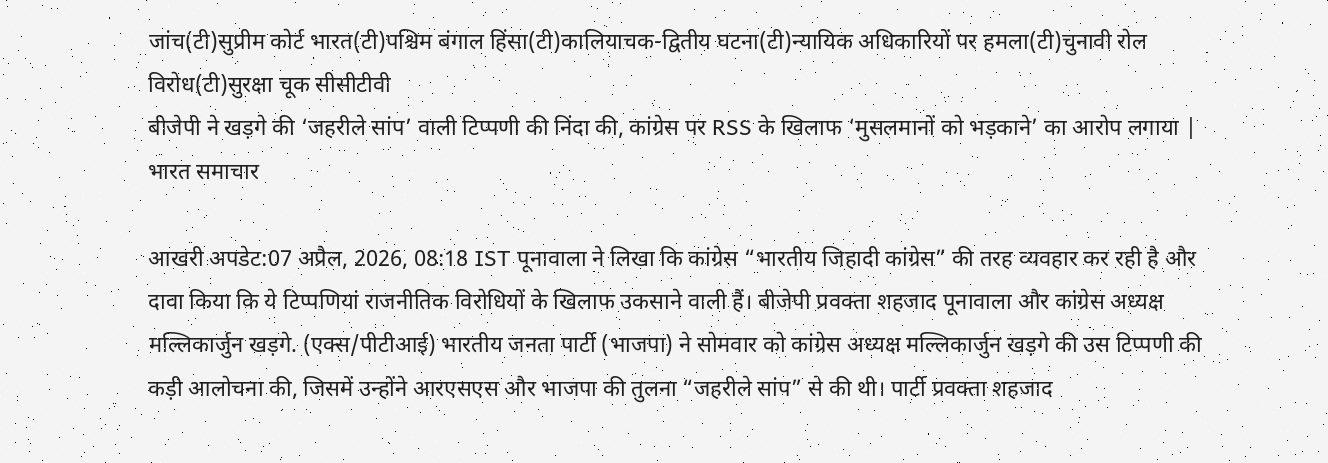जांच(टी)सुप्रीम कोर्ट भारत(टी)पश्चिम बंगाल हिंसा(टी)कालियाचक-द्वितीय घटना(टी)न्यायिक अधिकारियों पर हमला(टी)चुनावी रोल विरोध(टी)सुरक्षा चूक सीसीटीवी
बीजेपी ने खड़गे की ‘जहरीले सांप’ वाली टिप्पणी की निंदा की, कांग्रेस पर RSS के खिलाफ ‘मुसलमानों को भड़काने’ का आरोप लगाया | भारत समाचार

आखरी अपडेट:07 अप्रैल, 2026, 08:18 IST पूनावाला ने लिखा कि कांग्रेस “भारतीय जिहादी कांग्रेस” की तरह व्यवहार कर रही है और दावा किया कि ये टिप्पणियां राजनीतिक विरोधियों के खिलाफ उकसाने वाली हैं। बीजेपी प्रवक्ता शहजाद पूनावाला और कांग्रेस अध्यक्ष मल्लिकार्जुन खड़गे. (एक्स/पीटीआई) भारतीय जनता पार्टी (भाजपा) ने सोमवार को कांग्रेस अध्यक्ष मल्लिकार्जुन खड़गे की उस टिप्पणी की कड़ी आलोचना की, जिसमें उन्होंने आरएसएस और भाजपा की तुलना “जहरीले सांप” से की थी। पार्टी प्रवक्ता शहजाद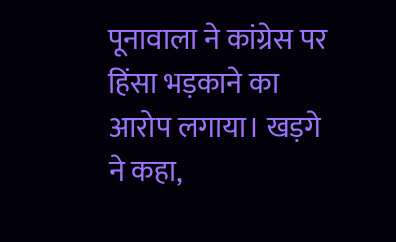पूनावाला ने कांग्रेस पर हिंसा भड़काने का आरोप लगाया। खड़गे ने कहा,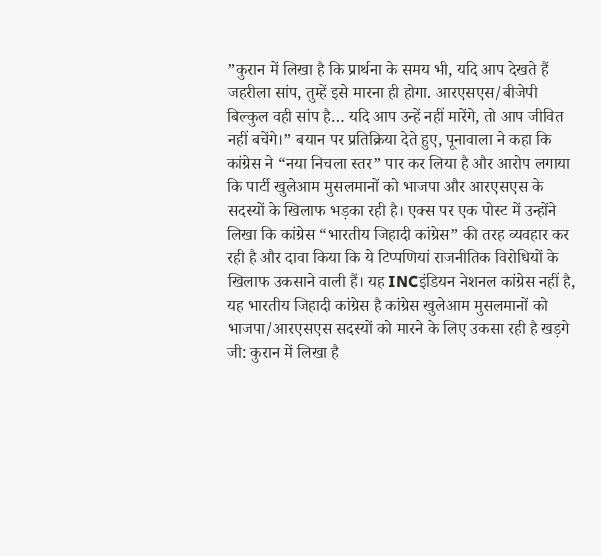”कुरान में लिखा है कि प्रार्थना के समय भी, यदि आप देखते हैं जहरीला सांप, तुम्हें इसे मारना ही होगा. आरएसएस/बीजेपी बिल्कुल वही सांप है… यदि आप उन्हें नहीं मारेंगे, तो आप जीवित नहीं बचेंगे।” बयान पर प्रतिक्रिया देते हुए, पूनावाला ने कहा कि कांग्रेस ने “नया निचला स्तर” पार कर लिया है और आरोप लगाया कि पार्टी खुलेआम मुसलमानों को भाजपा और आरएसएस के सदस्यों के खिलाफ भड़का रही है। एक्स पर एक पोस्ट में उन्होंने लिखा कि कांग्रेस “भारतीय जिहादी कांग्रेस” की तरह व्यवहार कर रही है और दावा किया कि ये टिप्पणियां राजनीतिक विरोधियों के खिलाफ उकसाने वाली हैं। यह INCइंडियन नेशनल कांग्रेस नहीं है, यह भारतीय जिहादी कांग्रेस है कांग्रेस खुलेआम मुसलमानों को भाजपा/आरएसएस सदस्यों को मारने के लिए उकसा रही है खड़गे जी: कुरान में लिखा है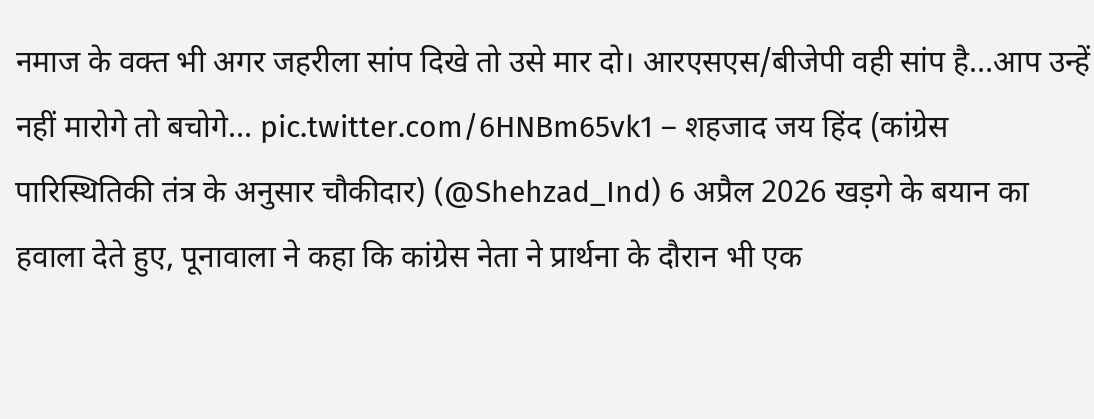नमाज के वक्त भी अगर जहरीला सांप दिखे तो उसे मार दो। आरएसएस/बीजेपी वही सांप है…आप उन्हें नहीं मारोगे तो बचोगे… pic.twitter.com/6HNBm65vk1 – शहजाद जय हिंद (कांग्रेस पारिस्थितिकी तंत्र के अनुसार चौकीदार) (@Shehzad_Ind) 6 अप्रैल 2026 खड़गे के बयान का हवाला देते हुए, पूनावाला ने कहा कि कांग्रेस नेता ने प्रार्थना के दौरान भी एक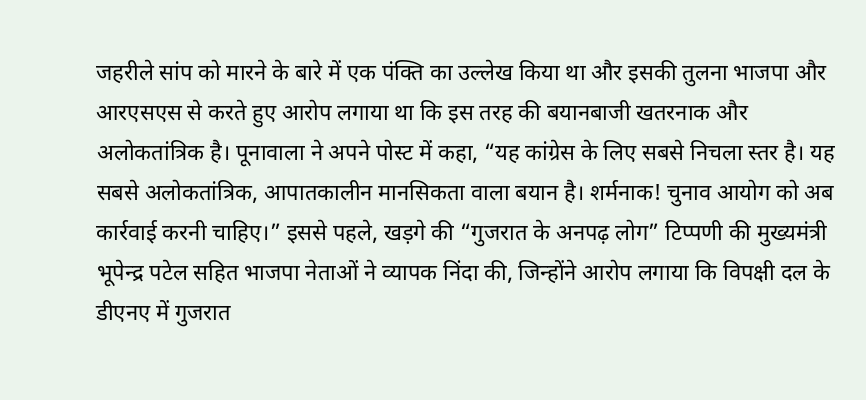जहरीले सांप को मारने के बारे में एक पंक्ति का उल्लेख किया था और इसकी तुलना भाजपा और आरएसएस से करते हुए आरोप लगाया था कि इस तरह की बयानबाजी खतरनाक और अलोकतांत्रिक है। पूनावाला ने अपने पोस्ट में कहा, “यह कांग्रेस के लिए सबसे निचला स्तर है। यह सबसे अलोकतांत्रिक, आपातकालीन मानसिकता वाला बयान है। शर्मनाक! चुनाव आयोग को अब कार्रवाई करनी चाहिए।” इससे पहले, खड़गे की “गुजरात के अनपढ़ लोग” टिप्पणी की मुख्यमंत्री भूपेन्द्र पटेल सहित भाजपा नेताओं ने व्यापक निंदा की, जिन्होंने आरोप लगाया कि विपक्षी दल के डीएनए में गुजरात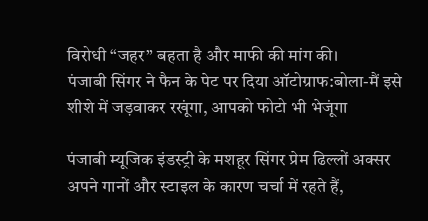विरोधी “जहर” बहता है और माफी की मांग की।
पंजाबी सिंगर ने फैन के पेट पर दिया ऑटोग्राफ:बोला-मैं इसे शीशे में जड़वाकर रखूंगा, आपको फोटो भी भेजूंगा

पंजाबी म्यूजिक इंडस्ट्री के मशहूर सिंगर प्रेम ढिल्लों अक्सर अपने गानों और स्टाइल के कारण चर्चा में रहते हैं,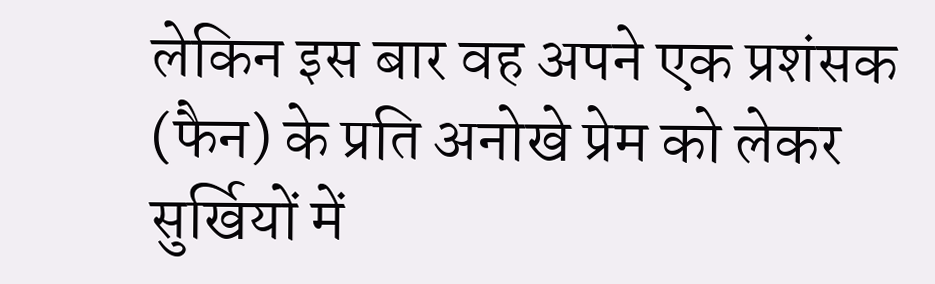लेकिन इस बार वह अपने एक प्रशंसक (फैन) के प्रति अनोखे प्रेम को लेकर सुर्खियों में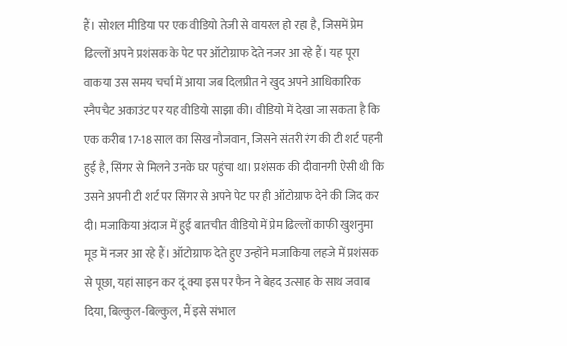हैं। सोशल मीडिया पर एक वीडियो तेजी से वायरल हो रहा है, जिसमें प्रेम ढिल्लों अपने प्रशंसक के पेट पर ऑटोग्राफ देते नजर आ रहे हैं। यह पूरा वाकया उस समय चर्चा में आया जब दिलप्रीत ने खुद अपने आधिकारिक स्नैपचैट अकाउंट पर यह वीडियो साझा की। वीडियो में देखा जा सकता है कि एक करीब 17-18 साल का सिख नौजवान, जिसने संतरी रंग की टी शर्ट पहनी हुई है, सिंगर से मिलने उनके घर पहुंचा था। प्रशंसक की दीवानगी ऐसी थी कि उसने अपनी टी शर्ट पर सिंगर से अपने पेट पर ही ऑटोग्राफ देने की जिद कर दी। मजाकिया अंदाज में हुई बातचीत वीडियो में प्रेम ढिल्लों काफी खुशनुमा मूड में नजर आ रहे हैं। ऑटोग्राफ देते हुए उन्होंने मजाकिया लहजे में प्रशंसक से पूछा, यहां साइन कर दूं क्या इस पर फैन ने बेहद उत्साह के साथ जवाब दिया, बिल्कुल-बिल्कुल, मैं इसे संभाल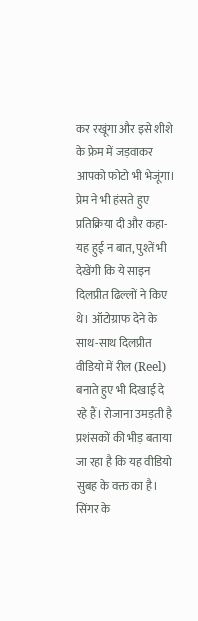कर रखूंगा और इसे शीशे के फ्रेम में जड़वाकर आपको फोटो भी भेजूंगा। प्रेम ने भी हंसते हुए प्रतिक्रिया दी और कहा- यह हुई न बात, पुश्तें भी देखेंगी कि ये साइन दिलप्रीत ढिल्लों ने किए थे। ऑटोग्राफ देने के साथ-साथ दिलप्रीत वीडियो में रील (Reel) बनाते हुए भी दिखाई दे रहे हैं। रोजाना उमड़ती है प्रशंसकों की भीड़ बताया जा रहा है कि यह वीडियो सुबह के वक्त का है। सिंगर के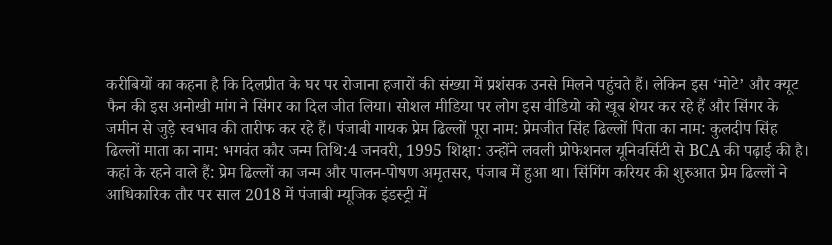करीबियों का कहना है कि दिलप्रीत के घर पर रोजाना हजारों की संख्या में प्रशंसक उनसे मिलने पहुंचते हैं। लेकिन इस ‘मोटे’ और क्यूट फैन की इस अनोखी मांग ने सिंगर का दिल जीत लिया। सोशल मीडिया पर लोग इस वीडियो को खूब शेयर कर रहे हैं और सिंगर के जमीन से जुड़े स्वभाव की तारीफ कर रहे हैं। पंजाबी गायक प्रेम ढिल्लों पूरा नाम: प्रेमजीत सिंह ढिल्लों पिता का नाम: कुलदीप सिंह ढिल्लों माता का नाम: भगवंत कौर जन्म तिथि:4 जनवरी, 1995 शिक्षा: उन्होंने लवली प्रोफेशनल यूनिवर्सिटी से BCA की पढ़ाई की है। कहां के रहने वाले हैं: प्रेम ढिल्लों का जन्म और पालन-पोषण अमृतसर, पंजाब में हुआ था। सिंगिंग करियर की शुरुआत प्रेम ढिल्लों ने आधिकारिक तौर पर साल 2018 में पंजाबी म्यूजिक इंडस्ट्री में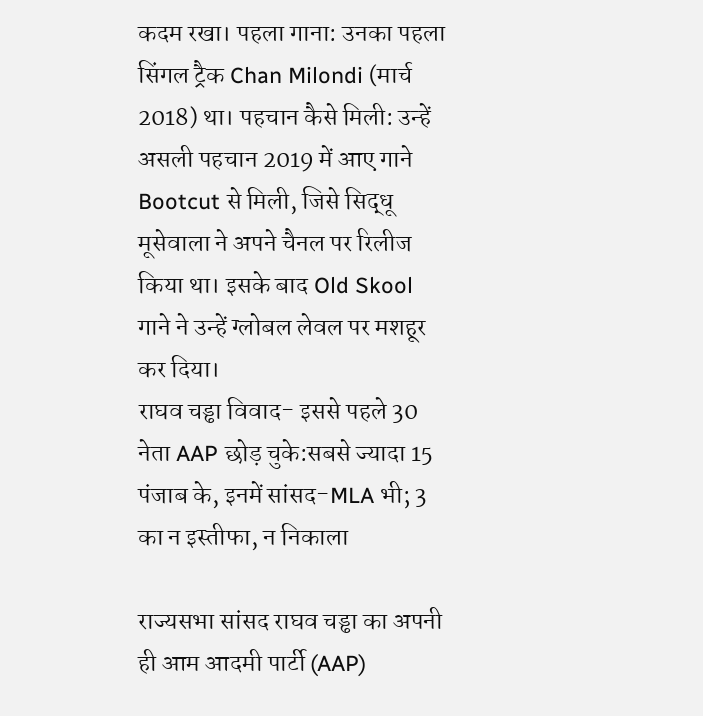कदम रखा। पहला गाना: उनका पहला सिंगल ट्रैक Chan Milondi (मार्च 2018) था। पहचान कैसे मिली: उन्हें असली पहचान 2019 में आए गाने Bootcut से मिली, जिसे सिद्धू मूसेवाला ने अपने चैनल पर रिलीज किया था। इसके बाद Old Skool गाने ने उन्हें ग्लोबल लेवल पर मशहूर कर दिया।
राघव चड्ढा विवाद- इससे पहले 30 नेता AAP छोड़ चुके:सबसे ज्यादा 15 पंजाब के, इनमें सांसद-MLA भी; 3 का न इस्तीफा, न निकाला

राज्यसभा सांसद राघव चड्ढा का अपनी ही आम आदमी पार्टी (AAP)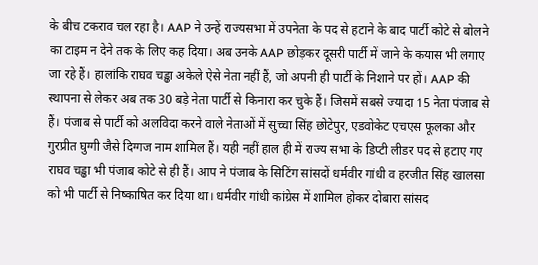के बीच टकराव चल रहा है। AAP ने उन्हें राज्यसभा में उपनेता के पद से हटाने के बाद पार्टी कोटे से बोलने का टाइम न देने तक के लिए कह दिया। अब उनके AAP छोड़कर दूसरी पार्टी में जाने के कयास भी लगाए जा रहे हैं। हालांकि राघव चड्ढा अकेले ऐसे नेता नहीं हैं, जो अपनी ही पार्टी के निशाने पर हों। AAP की स्थापना से लेकर अब तक 30 बड़े नेता पार्टी से किनारा कर चुके हैं। जिसमें सबसे ज्यादा 15 नेता पंजाब से हैं। पंजाब से पार्टी को अलविदा करने वाले नेताओं में सुच्चा सिंह छोटेपुर, एडवोकेट एचएस फूलका और गुरप्रीत घुग्गी जैसे दिग्गज नाम शामिल हैं। यही नहीं हाल ही में राज्य सभा के डिप्टी लीडर पद से हटाए गए राघव चड्ढा भी पंजाब कोटे से ही हैं। आप ने पंजाब के सिटिंग सांसदों धर्मवीर गांधी व हरजीत सिंह खालसा को भी पार्टी से निष्काषित कर दिया था। धर्मवीर गांधी कांग्रेस में शामिल होकर दोबारा सांसद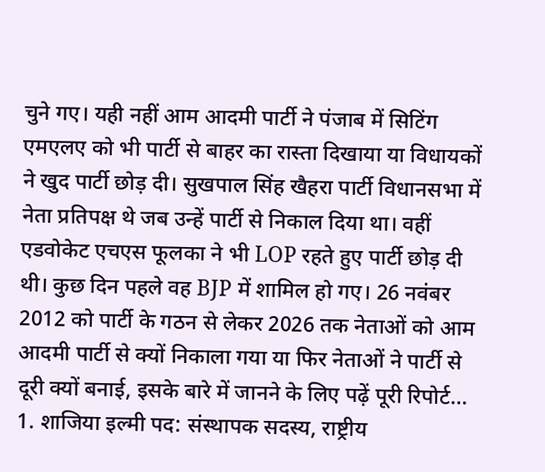चुने गए। यही नहीं आम आदमी पार्टी ने पंजाब में सिटिंग एमएलए को भी पार्टी से बाहर का रास्ता दिखाया या विधायकों ने खुद पार्टी छोड़ दी। सुखपाल सिंह खैहरा पार्टी विधानसभा में नेता प्रतिपक्ष थे जब उन्हें पार्टी से निकाल दिया था। वहीं एडवोकेट एचएस फूलका ने भी LOP रहते हुए पार्टी छोड़ दी थी। कुछ दिन पहले वह BJP में शामिल हो गए। 26 नवंबर 2012 को पार्टी के गठन से लेकर 2026 तक नेताओं को आम आदमी पार्टी से क्यों निकाला गया या फिर नेताओं ने पार्टी से दूरी क्यों बनाई, इसके बारे में जानने के लिए पढ़ें पूरी रिपोर्ट… 1. शाजिया इल्मी पद: संस्थापक सदस्य, राष्ट्रीय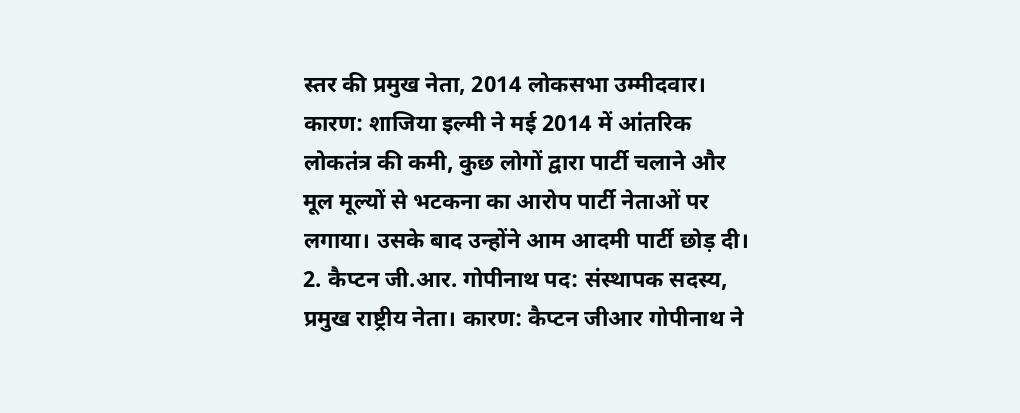स्तर की प्रमुख नेता, 2014 लोकसभा उम्मीदवार। कारण: शाजिया इल्मी ने मई 2014 में आंतरिक लोकतंत्र की कमी, कुछ लोगों द्वारा पार्टी चलाने और मूल मूल्यों से भटकना का आरोप पार्टी नेताओं पर लगाया। उसके बाद उन्होंने आम आदमी पार्टी छोड़ दी। 2. कैप्टन जी.आर. गोपीनाथ पद: संस्थापक सदस्य, प्रमुख राष्ट्रीय नेता। कारण: कैप्टन जीआर गोपीनाथ ने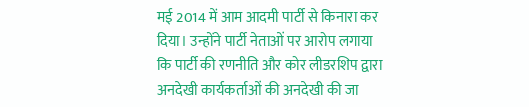मई 2014 में आम आदमी पार्टी से किनारा कर दिया। उन्होंने पार्टी नेताओं पर आरोप लगाया कि पार्टी की रणनीति और कोर लीडरशिप द्वारा अनदेखी कार्यकर्ताओं की अनदेखी की जा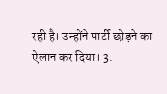रही है। उन्होंने पार्टी छोड़ने का ऐलान कर दिया। 3.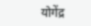योगेंद्र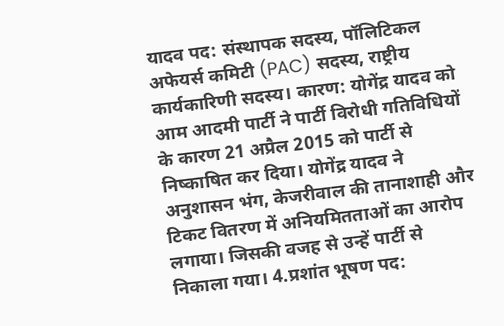यादव पद: संस्थापक सदस्य, पॉलिटिकल अफेयर्स कमिटी (PAC) सदस्य, राष्ट्रीय कार्यकारिणी सदस्य। कारण: योगेंद्र यादव को आम आदमी पार्टी ने पार्टी विरोधी गतिविधियों के कारण 21 अप्रैल 2015 को पार्टी से निष्काषित कर दिया। योगेंद्र यादव ने अनुशासन भंग, केजरीवाल की तानाशाही और टिकट वितरण में अनियमितताओं का आरोप लगाया। जिसकी वजह से उन्हें पार्टी से निकाला गया। 4.प्रशांत भूषण पद: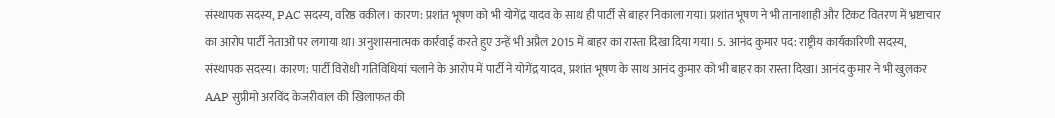संस्थापक सदस्य, PAC सदस्य, वरिष्ठ वकील। कारण: प्रशांत भूषण को भी योगेंद्र यादव के साथ ही पार्टी से बाहर निकाला गया। प्रशांत भूषण ने भी तानाशाही और टिकट वितरण में भ्रष्टाचार का आरोप पार्टी नेताओं पर लगाया था। अनुशासनात्मक कार्रवाई करते हुए उन्हें भी अप्रैल 2015 में बाहर का रास्ता दिखा दिया गया। 5. आनंद कुमार पद: राष्ट्रीय कार्यकारिणी सदस्य, संस्थापक सदस्य। कारण: पार्टी विरोधी गतिविधियां चलाने के आरोप में पार्टी ने योगेंद्र यादव, प्रशांत भूषण के साथ आनंद कुमार को भी बाहर का रास्ता दिखा। आनंद कुमार ने भी खुलकर AAP सुप्रीमो अरविंद केजरीवाल की खिलाफत की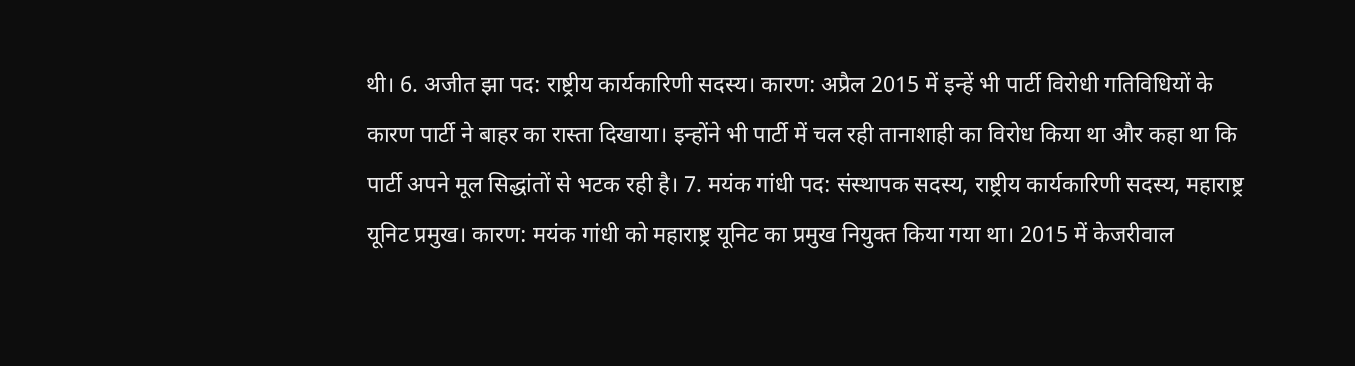थी। 6. अजीत झा पद: राष्ट्रीय कार्यकारिणी सदस्य। कारण: अप्रैल 2015 में इन्हें भी पार्टी विरोधी गतिविधियों के कारण पार्टी ने बाहर का रास्ता दिखाया। इन्होंने भी पार्टी में चल रही तानाशाही का विरोध किया था और कहा था कि पार्टी अपने मूल सिद्धांतों से भटक रही है। 7. मयंक गांधी पद: संस्थापक सदस्य, राष्ट्रीय कार्यकारिणी सदस्य, महाराष्ट्र यूनिट प्रमुख। कारण: मयंक गांधी को महाराष्ट्र यूनिट का प्रमुख नियुक्त किया गया था। 2015 में केजरीवाल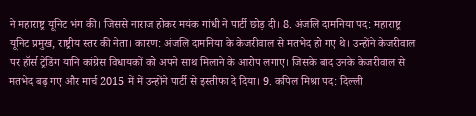ने महाराष्ट्र यूनिट भंग की। जिससे नाराज होकर मयंक गांधी ने पार्टी छोड़ दी। 8. अंजलि दामनिया पद: महाराष्ट्र यूनिट प्रमुख, राष्ट्रीय स्तर की नेता। कारण: अंजलि दामनिया के केजरीवाल से मतभेद हो गए थे। उन्होंने केजरीवाल पर हॉर्स ट्रेडिंग यानि कांग्रेस विधायकों को अपने साथ मिलाने के आरोप लगाए। जिसके बाद उनके केजरीवाल से मतभेद बढ़ गए और मार्च 2015 में में उन्होंने पार्टी से इस्तीफा दे दिया। 9. कपिल मिश्रा पद: दिल्ली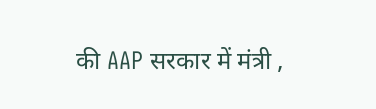की AAP सरकार में मंत्री ,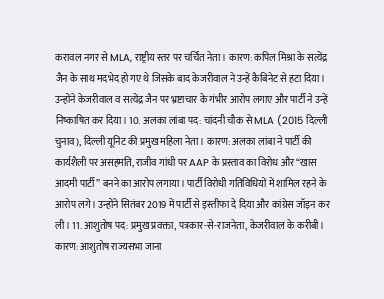करावल नगर से MLA, राष्ट्रीय स्तर पर चर्चित नेता। कारण: कपिल मिश्रा के सत्येंद्र जैन के साथ मदभेद हो गए थे जिसके बाद केजरीवाल ने उन्हें कैबिनेट से हटा दिया। उन्होंने केजरीवाल व सत्येंद्र जैन पर भ्रष्टाचार के गंभीर आरोप लगाए और पार्टी ने उन्हें निष्काषित कर दिया। 10. अलका लांबा पद: चांदनी चौक से MLA (2015 दिल्ली चुनाव), दिल्ली यूनिट की प्रमुख महिला नेता। कारण: अलका लांबा ने पार्टी की कार्यशैली पर असहमति, राजीव गांधी पर AAP के प्रस्ताव का विरोध और “खास आदमी पार्टी” बनने का आरोप लगाया। पार्टी विरोधी गतिविधियों में शामिल रहने के आरोप लगे। उन्होंने सितंबर 2019 में पार्टी से इस्तीफा दे दिया और कांग्रेस जॉइन कर ली। 11. आशुतोष पद: प्रमुख प्रवक्ता, पत्रकार-से-राजनेता, केजरीवाल के करीबी। कारण: आशुतोष राज्यसभा जाना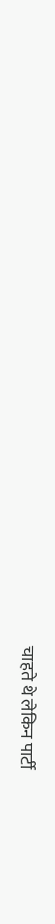चाहते थे लेकिन पार्टी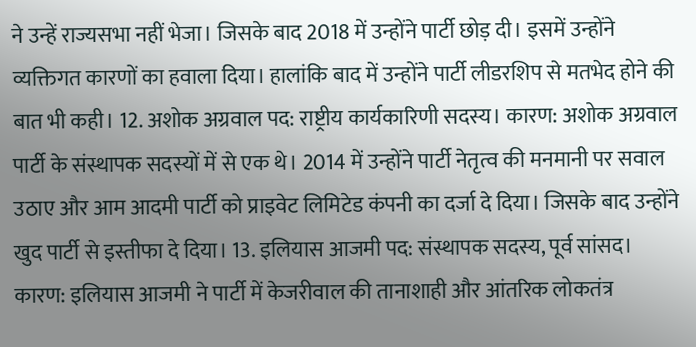ने उन्हें राज्यसभा नहीं भेजा। जिसके बाद 2018 में उन्होंने पार्टी छोड़ दी। इसमें उन्होंने व्यक्तिगत कारणों का हवाला दिया। हालांकि बाद में उन्होंने पार्टी लीडरशिप से मतभेद होने की बात भी कही। 12. अशोक अग्रवाल पद: राष्ट्रीय कार्यकारिणी सदस्य। कारण: अशोक अग्रवाल पार्टी के संस्थापक सदस्यों में से एक थे। 2014 में उन्होंने पार्टी नेतृत्व की मनमानी पर सवाल उठाए और आम आदमी पार्टी को प्राइवेट लिमिटेड कंपनी का दर्जा दे दिया। जिसके बाद उन्होंने खुद पार्टी से इस्तीफा दे दिया। 13. इलियास आजमी पद: संस्थापक सदस्य, पूर्व सांसद। कारण: इलियास आजमी ने पार्टी में केजरीवाल की तानाशाही और आंतरिक लोकतंत्र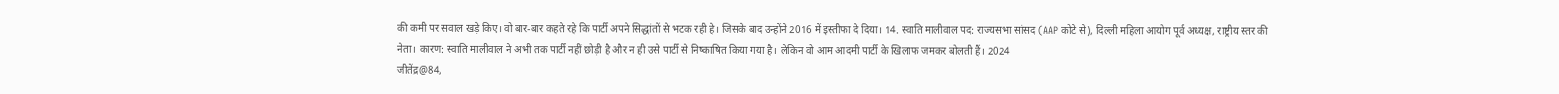की कमी पर सवाल खड़े किए। वो बार-बार कहते रहे कि पार्टी अपने सिद्धांतों से भटक रही हे। जिसके बाद उन्होंने 2016 में इस्तीफा दे दिया। 14. स्वाति मालीवाल पद: राज्यसभा सांसद (AAP कोटे से), दिल्ली महिला आयोग पूर्व अध्यक्ष, राष्ट्रीय स्तर की नेता। कारण: स्वाति मालीवाल ने अभी तक पार्टी नहीं छोड़ी है और न ही उसे पार्टी से निष्काषित किया गया है। लेकिन वो आम आदमी पार्टी के खिलाफ जमकर बोलती हैं। 2024
जीतेंद्र@84,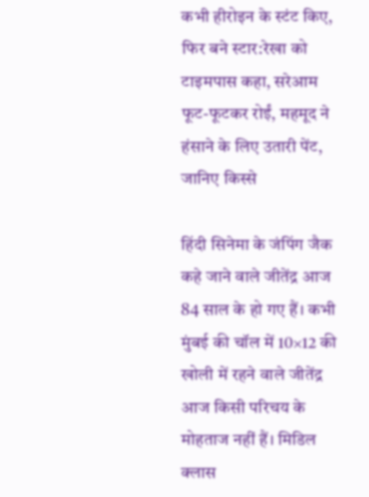कभी हीरोइन के स्टंट किए, फिर बने स्टार:रेखा को टाइमपास कहा, सरेआम फूट-फूटकर रोईं, महमूद ने हंसाने के लिए उतारी पेंट, जानिए किस्से

हिंदी सिनेमा के जंपिंग जैक कहे जाने वाले जीतेंद्र आज 84 साल के हो गए हैं। कभी मुंबई की चॉल में 10×12 की खोली में रहने वाले जीतेंद्र आज किसी परिचय के मोहताज नहीं हैं। मिडिल क्लास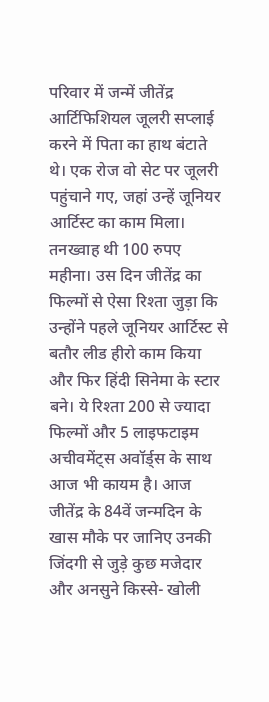परिवार में जन्में जीतेंद्र आर्टिफिशियल जूलरी सप्लाई करने में पिता का हाथ बंटाते थे। एक रोज वो सेट पर जूलरी पहुंचाने गए, जहां उन्हें जूनियर आर्टिस्ट का काम मिला। तनख्वाह थी 100 रुपए महीना। उस दिन जीतेंद्र का फिल्मों से ऐसा रिश्ता जुड़ा कि उन्होंने पहले जूनियर आर्टिस्ट से बतौर लीड हीरो काम किया और फिर हिंदी सिनेमा के स्टार बने। ये रिश्ता 200 से ज्यादा फिल्मों और 5 लाइफटाइम अचीवमेंट्स अवॉर्ड्स के साथ आज भी कायम है। आज जीतेंद्र के 84वें जन्मदिन के खास मौके पर जानिए उनकी जिंदगी से जुड़े कुछ मजेदार और अनसुने किस्से- खोली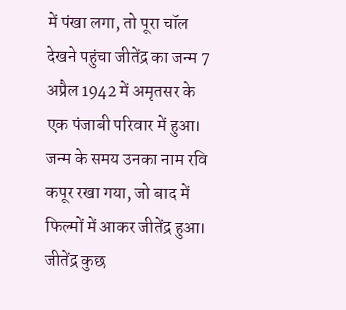में पंखा लगा, तो पूरा चॉल देखने पहुंचा जीतेंद्र का जन्म 7 अप्रैल 1942 में अमृतसर के एक पंजाबी परिवार में हुआ। जन्म के समय उनका नाम रवि कपूर रखा गया, जो बाद में फिल्मों में आकर जीतेंद्र हुआ। जीतेंद्र कुछ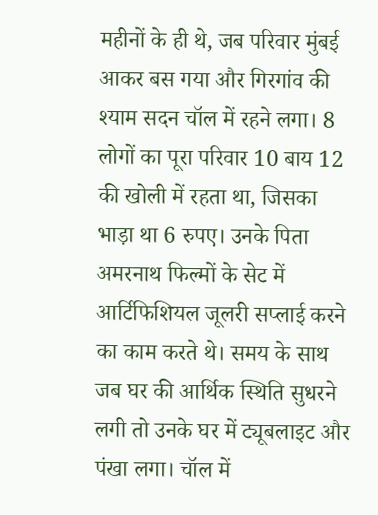महीनों के ही थे, जब परिवार मुंबई आकर बस गया और गिरगांव की श्याम सदन चॉल में रहने लगा। 8 लोगों का पूरा परिवार 10 बाय 12 की खोली में रहता था, जिसका भाड़ा था 6 रुपए। उनके पिता अमरनाथ फिल्मों के सेट में आर्टिफिशियल जूलरी सप्लाई करने का काम करते थे। समय के साथ जब घर की आर्थिक स्थिति सुधरने लगी तो उनके घर में ट्यूबलाइट और पंखा लगा। चॉल में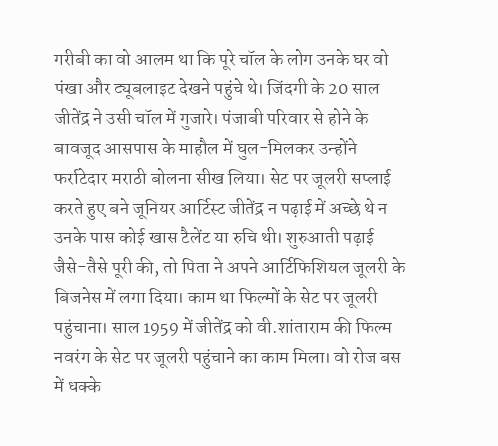गरीबी का वो आलम था कि पूरे चॉल के लोग उनके घर वो पंखा और ट्यूबलाइट देखने पहुंचे थे। जिंदगी के 20 साल जीतेंद्र ने उसी चॉल में गुजारे। पंजाबी परिवार से होने के बावजूद आसपास के माहौल में घुल-मिलकर उन्होंने फर्राटेदार मराठी बोलना सीख लिया। सेट पर जूलरी सप्लाई करते हुए बने जूनियर आर्टिस्ट जीतेंद्र न पढ़ाई में अच्छे थे न उनके पास कोई खास टैलेंट या रुचि थी। शुरुआती पढ़ाई जैसे-तैसे पूरी की, तो पिता ने अपने आर्टिफिशियल जूलरी के बिजनेस में लगा दिया। काम था फिल्मों के सेट पर जूलरी पहुंचाना। साल 1959 में जीतेंद्र को वी.शांताराम की फिल्म नवरंग के सेट पर जूलरी पहुंचाने का काम मिला। वो रोज बस में धक्के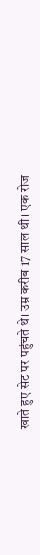खाते हुए सेट पर पहुंचते थे। उम्र करीब 17 साल थी। एक रोज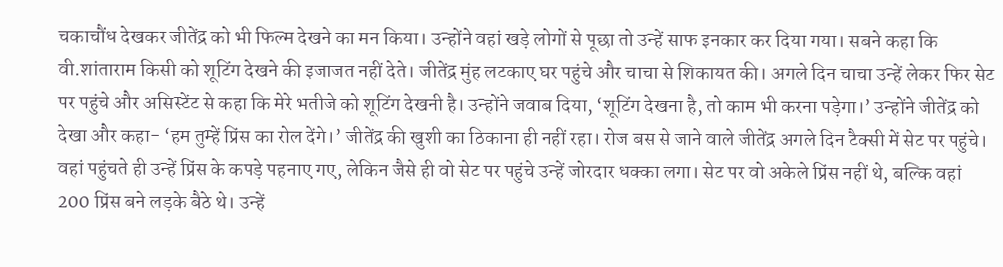चकाचौंध देखकर जीतेंद्र को भी फिल्म देखने का मन किया। उन्होंने वहां खड़े लोगों से पूछा तो उन्हें साफ इनकार कर दिया गया। सबने कहा कि वी.शांताराम किसी को शूटिंग देखने की इजाजत नहीं देते। जीतेंद्र मुंह लटकाए घर पहुंचे और चाचा से शिकायत की। अगले दिन चाचा उन्हें लेकर फिर सेट पर पहुंचे और असिस्टेंट से कहा कि मेरे भतीजे को शूटिंग देखनी है। उन्होंने जवाब दिया, ‘शूटिंग देखना है, तो काम भी करना पड़ेगा।’ उन्होंने जीतेंद्र को देखा और कहा- ‘हम तुम्हें प्रिंस का रोल देंगे।’ जीतेंद्र की खुशी का ठिकाना ही नहीं रहा। रोज बस से जाने वाले जीतेंद्र अगले दिन टैक्सी में सेट पर पहुंचे। वहां पहुंचते ही उन्हें प्रिंस के कपड़े पहनाए गए, लेकिन जैसे ही वो सेट पर पहुंचे उन्हें जोरदार धक्का लगा। सेट पर वो अकेले प्रिंस नहीं थे, बल्कि वहां 200 प्रिंस बने लड़के बैठे थे। उन्हें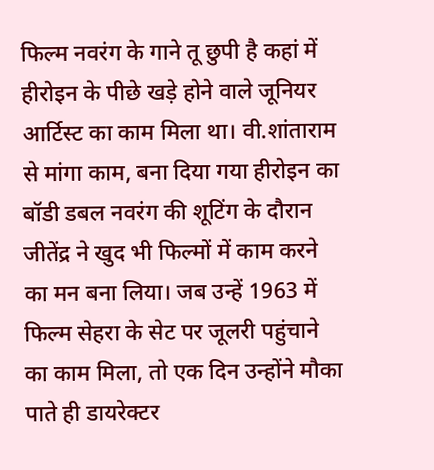फिल्म नवरंग के गाने तू छुपी है कहां में हीरोइन के पीछे खड़े होने वाले जूनियर आर्टिस्ट का काम मिला था। वी.शांताराम से मांगा काम, बना दिया गया हीरोइन का बॉडी डबल नवरंग की शूटिंग के दौरान जीतेंद्र ने खुद भी फिल्मों में काम करने का मन बना लिया। जब उन्हें 1963 में फिल्म सेहरा के सेट पर जूलरी पहुंचाने का काम मिला, तो एक दिन उन्होंने मौका पाते ही डायरेक्टर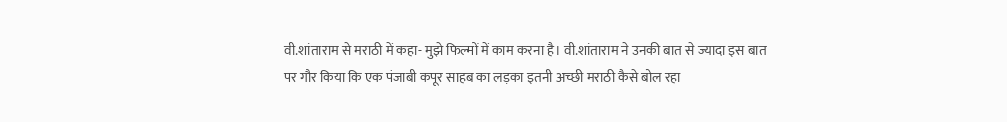वी.शांताराम से मराठी में कहा- मुझे फिल्मों में काम करना है। वी.शांताराम ने उनकी बात से ज्यादा इस बात पर गौर किया कि एक पंजाबी कपूर साहब का लड़का इतनी अच्छी मराठी कैसे बोल रहा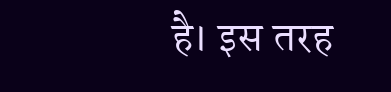है। इस तरह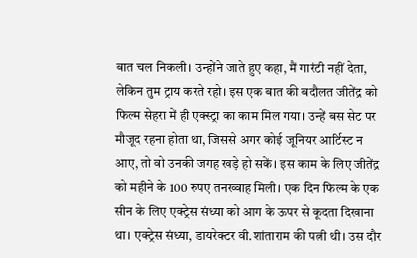बात चल निकली। उन्होंने जाते हुए कहा, मैं गारंटी नहीं देता, लेकिन तुम ट्राय करते रहो। इस एक बात की बदौलत जीतेंद्र को फिल्म सेहरा में ही एक्स्ट्रा का काम मिल गया। उन्हें बस सेट पर मौजूद रहना होता था, जिससे अगर कोई जूनियर आर्टिस्ट न आए, तो वो उनकी जगह खड़े हो सकें। इस काम के लिए जीतेंद्र को महीने के 100 रुपए तनख्वाह मिली। एक दिन फिल्म के एक सीन के लिए एक्ट्रेस संध्या को आग के ऊपर से कूदता दिखाना था। एक्ट्रेस संध्या, डायरेक्टर वी.शांताराम की पत्नी थी। उस दौर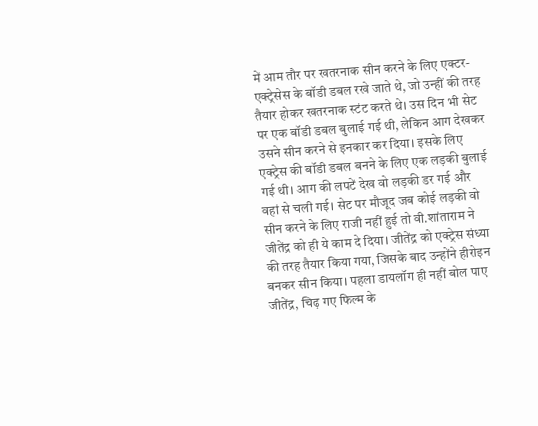में आम तौर पर खतरनाक सीन करने के लिए एक्टर-एक्ट्रेसेस के बॉडी डबल रखे जाते थे, जो उन्हीं की तरह तैयार होकर खतरनाक स्टंट करते थे। उस दिन भी सेट पर एक बॉडी डबल बुलाई गई थी, लेकिन आग देखकर उसने सीन करने से इनकार कर दिया। इसके लिए एक्ट्रेस की बॉडी डबल बनने के लिए एक लड़की बुलाई गई थी। आग की लपटें देख वो लड़की डर गई और वहां से चली गई। सेट पर मौजूद जब कोई लड़की वो सीन करने के लिए राजी नहीं हुई तो वी.शांताराम ने जीतेंद्र को ही ये काम दे दिया। जीतेंद्र को एक्ट्रेस संध्या की तरह तैयार किया गया, जिसके बाद उन्होंने हीरोइन बनकर सीन किया। पहला डायलॉग ही नहीं बोल पाए जीतेंद्र, चिढ़ गए फिल्म के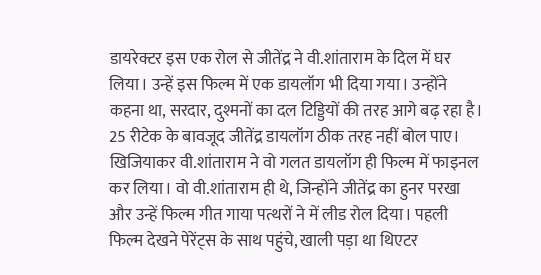डायरेक्टर इस एक रोल से जीतेंद्र ने वी.शांताराम के दिल में घर लिया। उन्हें इस फिल्म में एक डायलॉग भी दिया गया। उन्होंने कहना था, सरदार, दुश्मनों का दल टिड्डियों की तरह आगे बढ़ रहा है। 25 रीटेक के बावजूद जीतेंद्र डायलॉग ठीक तरह नहीं बोल पाए। खिजियाकर वी.शांताराम ने वो गलत डायलॉग ही फिल्म में फाइनल कर लिया। वो वी.शांताराम ही थे, जिन्होंने जीतेंद्र का हुनर परखा और उन्हें फिल्म गीत गाया पत्थरों ने में लीड रोल दिया। पहली फिल्म देखने पेरेंट्स के साथ पहुंचे, खाली पड़ा था थिएटर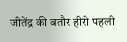जीतेंद्र की बतौर हीरो पहली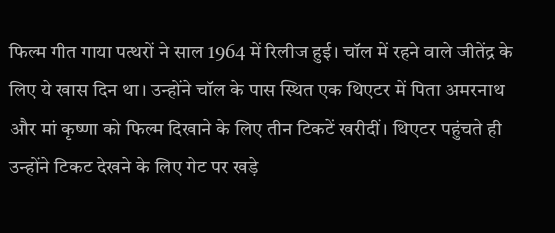फिल्म गीत गाया पत्थरों ने साल 1964 में रिलीज हुई। चॉल में रहने वाले जीतेंद्र के लिए ये खास दिन था। उन्होंने चॉल के पास स्थित एक थिएटर में पिता अमरनाथ और मां कृष्णा को फिल्म दिखाने के लिए तीन टिकटें खरीदीं। थिएटर पहुंचते ही उन्होंने टिकट देखने के लिए गेट पर खड़े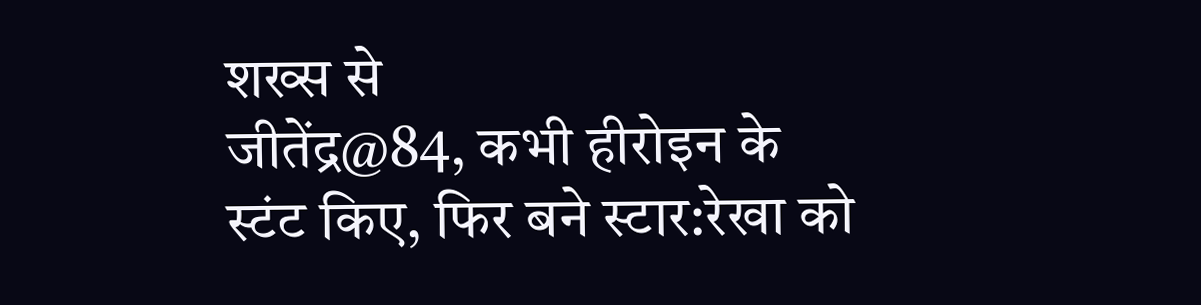शख्स से
जीतेंद्र@84, कभी हीरोइन के स्टंट किए, फिर बने स्टार:रेखा को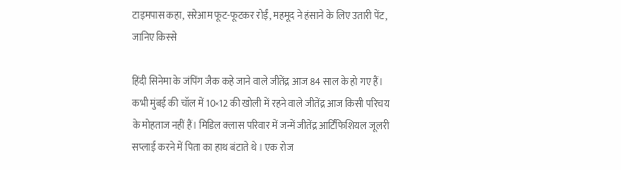टाइमपास कहा, सरेआम फूट-फूटकर रोईं, महमूद ने हंसाने के लिए उतारी पेंट, जानिए किस्से

हिंदी सिनेमा के जंपिंग जैक कहे जाने वाले जीतेंद्र आज 84 साल के हो गए हैं। कभी मुंबई की चॉल में 10×12 की खोली में रहने वाले जीतेंद्र आज किसी परिचय के मोहताज नहीं हैं। मिडिल क्लास परिवार में जन्में जीतेंद्र आर्टिफिशियल जूलरी सप्लाई करने में पिता का हाथ बंटाते थे। एक रोज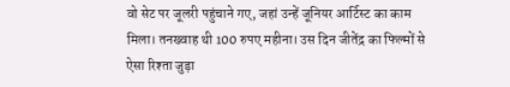वो सेट पर जूलरी पहुंचाने गए, जहां उन्हें जूनियर आर्टिस्ट का काम मिला। तनख्वाह थी 100 रुपए महीना। उस दिन जीतेंद्र का फिल्मों से ऐसा रिश्ता जुड़ा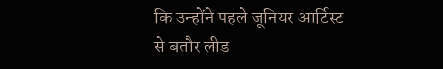कि उन्होंने पहले जूनियर आर्टिस्ट से बतौर लीड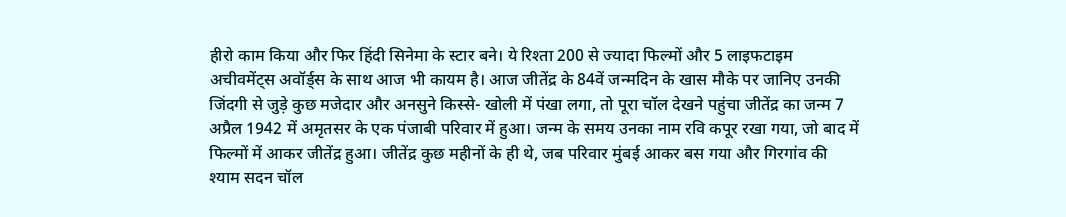हीरो काम किया और फिर हिंदी सिनेमा के स्टार बने। ये रिश्ता 200 से ज्यादा फिल्मों और 5 लाइफटाइम अचीवमेंट्स अवॉर्ड्स के साथ आज भी कायम है। आज जीतेंद्र के 84वें जन्मदिन के खास मौके पर जानिए उनकी जिंदगी से जुड़े कुछ मजेदार और अनसुने किस्से- खोली में पंखा लगा, तो पूरा चॉल देखने पहुंचा जीतेंद्र का जन्म 7 अप्रैल 1942 में अमृतसर के एक पंजाबी परिवार में हुआ। जन्म के समय उनका नाम रवि कपूर रखा गया, जो बाद में फिल्मों में आकर जीतेंद्र हुआ। जीतेंद्र कुछ महीनों के ही थे, जब परिवार मुंबई आकर बस गया और गिरगांव की श्याम सदन चॉल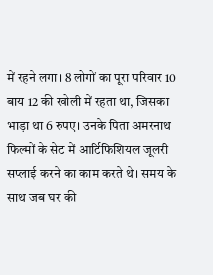में रहने लगा। 8 लोगों का पूरा परिवार 10 बाय 12 की खोली में रहता था, जिसका भाड़ा था 6 रुपए। उनके पिता अमरनाथ फिल्मों के सेट में आर्टिफिशियल जूलरी सप्लाई करने का काम करते थे। समय के साथ जब घर की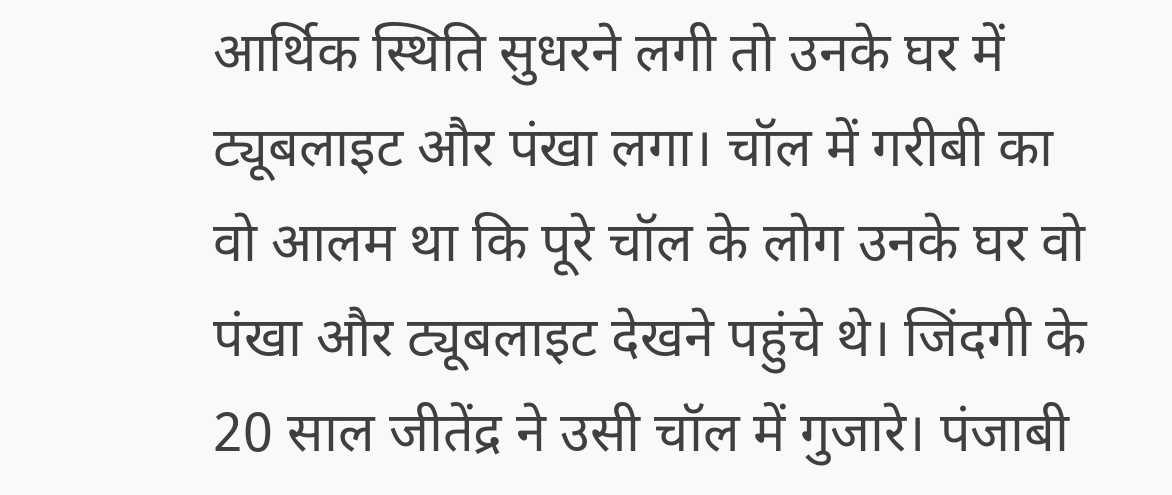आर्थिक स्थिति सुधरने लगी तो उनके घर में ट्यूबलाइट और पंखा लगा। चॉल में गरीबी का वो आलम था कि पूरे चॉल के लोग उनके घर वो पंखा और ट्यूबलाइट देखने पहुंचे थे। जिंदगी के 20 साल जीतेंद्र ने उसी चॉल में गुजारे। पंजाबी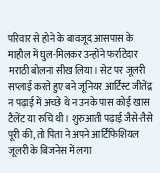परिवार से होने के बावजूद आसपास के माहौल में घुल-मिलकर उन्होंने फर्राटेदार मराठी बोलना सीख लिया। सेट पर जूलरी सप्लाई करते हुए बने जूनियर आर्टिस्ट जीतेंद्र न पढ़ाई में अच्छे थे न उनके पास कोई खास टैलेंट या रुचि थी। शुरुआती पढ़ाई जैसे-तैसे पूरी की, तो पिता ने अपने आर्टिफिशियल जूलरी के बिजनेस में लगा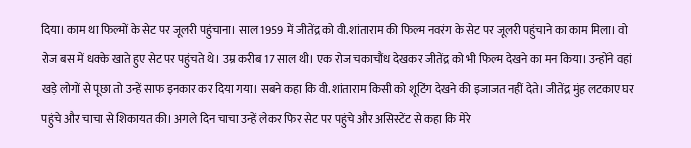दिया। काम था फिल्मों के सेट पर जूलरी पहुंचाना। साल 1959 में जीतेंद्र को वी.शांताराम की फिल्म नवरंग के सेट पर जूलरी पहुंचाने का काम मिला। वो रोज बस में धक्के खाते हुए सेट पर पहुंचते थे। उम्र करीब 17 साल थी। एक रोज चकाचौंध देखकर जीतेंद्र को भी फिल्म देखने का मन किया। उन्होंने वहां खड़े लोगों से पूछा तो उन्हें साफ इनकार कर दिया गया। सबने कहा कि वी.शांताराम किसी को शूटिंग देखने की इजाजत नहीं देते। जीतेंद्र मुंह लटकाए घर पहुंचे और चाचा से शिकायत की। अगले दिन चाचा उन्हें लेकर फिर सेट पर पहुंचे और असिस्टेंट से कहा कि मेरे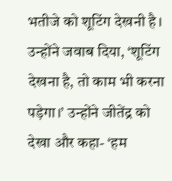भतीजे को शूटिंग देखनी है। उन्होंने जवाब दिया, ‘शूटिंग देखना है, तो काम भी करना पड़ेगा।’ उन्होंने जीतेंद्र को देखा और कहा- ‘हम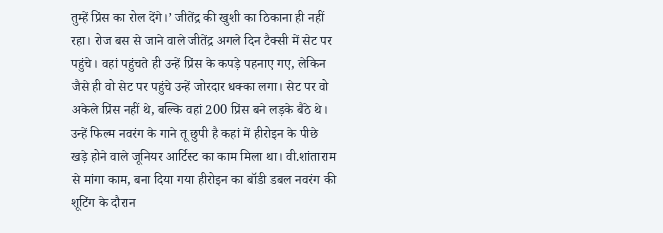तुम्हें प्रिंस का रोल देंगे।’ जीतेंद्र की खुशी का ठिकाना ही नहीं रहा। रोज बस से जाने वाले जीतेंद्र अगले दिन टैक्सी में सेट पर पहुंचे। वहां पहुंचते ही उन्हें प्रिंस के कपड़े पहनाए गए, लेकिन जैसे ही वो सेट पर पहुंचे उन्हें जोरदार धक्का लगा। सेट पर वो अकेले प्रिंस नहीं थे, बल्कि वहां 200 प्रिंस बने लड़के बैठे थे। उन्हें फिल्म नवरंग के गाने तू छुपी है कहां में हीरोइन के पीछे खड़े होने वाले जूनियर आर्टिस्ट का काम मिला था। वी.शांताराम से मांगा काम, बना दिया गया हीरोइन का बॉडी डबल नवरंग की शूटिंग के दौरान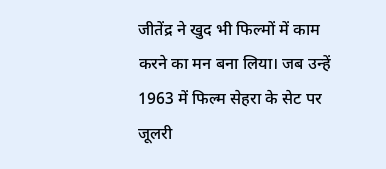जीतेंद्र ने खुद भी फिल्मों में काम करने का मन बना लिया। जब उन्हें 1963 में फिल्म सेहरा के सेट पर जूलरी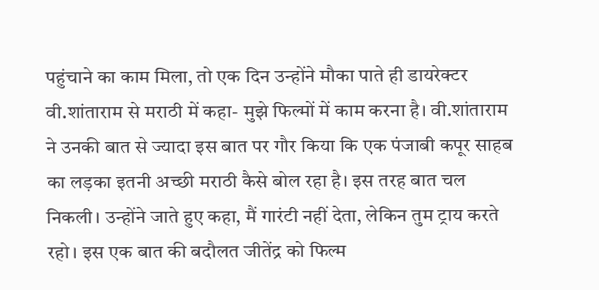पहुंचाने का काम मिला, तो एक दिन उन्होंने मौका पाते ही डायरेक्टर वी.शांताराम से मराठी में कहा- मुझे फिल्मों में काम करना है। वी.शांताराम ने उनकी बात से ज्यादा इस बात पर गौर किया कि एक पंजाबी कपूर साहब का लड़का इतनी अच्छी मराठी कैसे बोल रहा है। इस तरह बात चल निकली। उन्होंने जाते हुए कहा, मैं गारंटी नहीं देता, लेकिन तुम ट्राय करते रहो। इस एक बात की बदौलत जीतेंद्र को फिल्म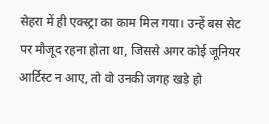सेहरा में ही एक्स्ट्रा का काम मिल गया। उन्हें बस सेट पर मौजूद रहना होता था, जिससे अगर कोई जूनियर आर्टिस्ट न आए, तो वो उनकी जगह खड़े हो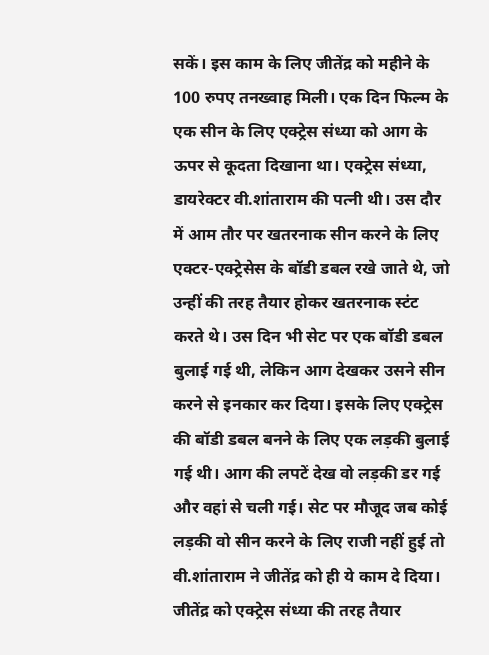सकें। इस काम के लिए जीतेंद्र को महीने के 100 रुपए तनख्वाह मिली। एक दिन फिल्म के एक सीन के लिए एक्ट्रेस संध्या को आग के ऊपर से कूदता दिखाना था। एक्ट्रेस संध्या, डायरेक्टर वी.शांताराम की पत्नी थी। उस दौर में आम तौर पर खतरनाक सीन करने के लिए एक्टर-एक्ट्रेसेस के बॉडी डबल रखे जाते थे, जो उन्हीं की तरह तैयार होकर खतरनाक स्टंट करते थे। उस दिन भी सेट पर एक बॉडी डबल बुलाई गई थी, लेकिन आग देखकर उसने सीन करने से इनकार कर दिया। इसके लिए एक्ट्रेस की बॉडी डबल बनने के लिए एक लड़की बुलाई गई थी। आग की लपटें देख वो लड़की डर गई और वहां से चली गई। सेट पर मौजूद जब कोई लड़की वो सीन करने के लिए राजी नहीं हुई तो वी.शांताराम ने जीतेंद्र को ही ये काम दे दिया। जीतेंद्र को एक्ट्रेस संध्या की तरह तैयार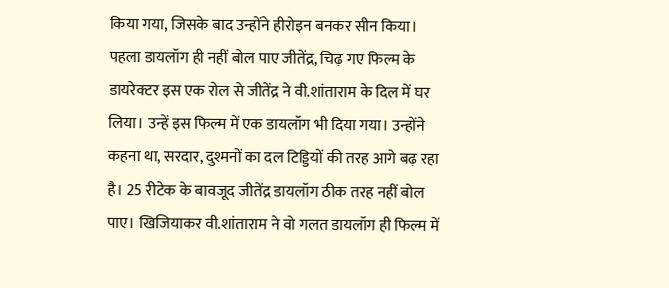किया गया, जिसके बाद उन्होंने हीरोइन बनकर सीन किया। पहला डायलॉग ही नहीं बोल पाए जीतेंद्र, चिढ़ गए फिल्म के डायरेक्टर इस एक रोल से जीतेंद्र ने वी.शांताराम के दिल में घर लिया। उन्हें इस फिल्म में एक डायलॉग भी दिया गया। उन्होंने कहना था, सरदार, दुश्मनों का दल टिड्डियों की तरह आगे बढ़ रहा है। 25 रीटेक के बावजूद जीतेंद्र डायलॉग ठीक तरह नहीं बोल पाए। खिजियाकर वी.शांताराम ने वो गलत डायलॉग ही फिल्म में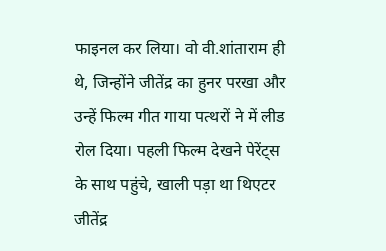फाइनल कर लिया। वो वी.शांताराम ही थे, जिन्होंने जीतेंद्र का हुनर परखा और उन्हें फिल्म गीत गाया पत्थरों ने में लीड रोल दिया। पहली फिल्म देखने पेरेंट्स के साथ पहुंचे, खाली पड़ा था थिएटर जीतेंद्र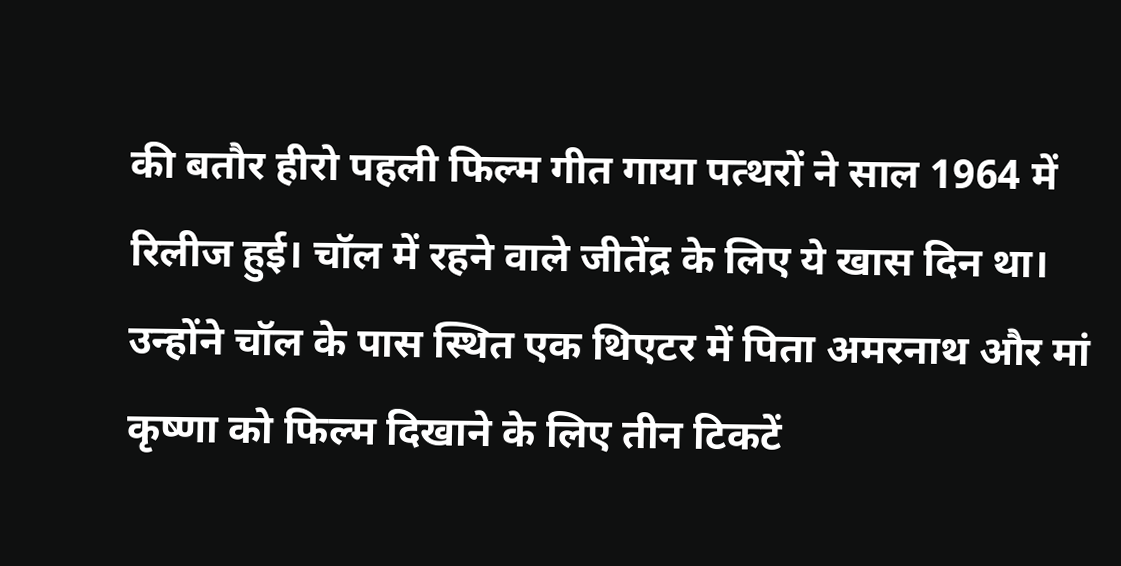की बतौर हीरो पहली फिल्म गीत गाया पत्थरों ने साल 1964 में रिलीज हुई। चॉल में रहने वाले जीतेंद्र के लिए ये खास दिन था। उन्होंने चॉल के पास स्थित एक थिएटर में पिता अमरनाथ और मां कृष्णा को फिल्म दिखाने के लिए तीन टिकटें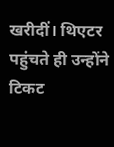खरीदीं। थिएटर पहुंचते ही उन्होंने टिकट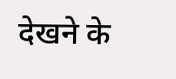देखने के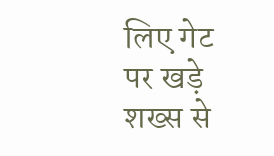लिए गेट पर खड़े शख्स से